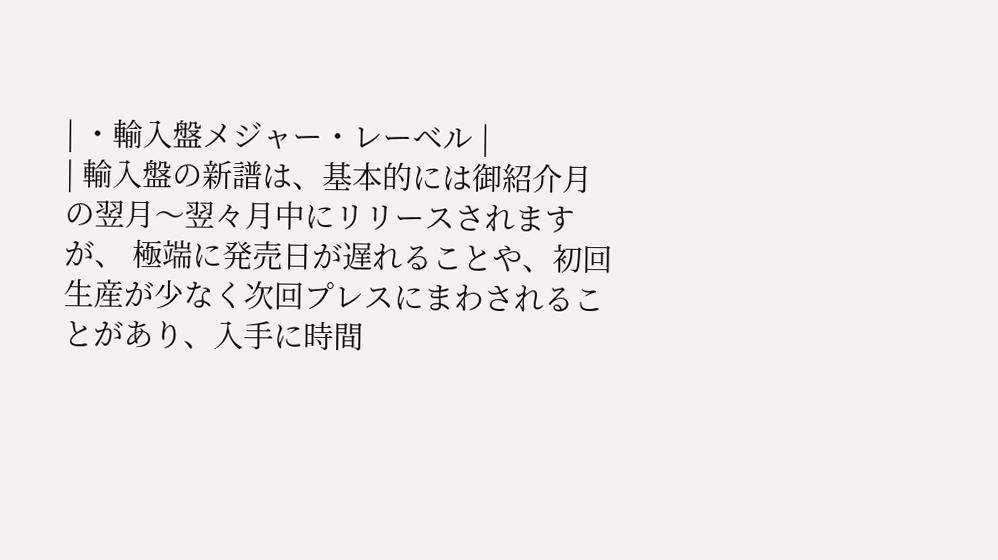| ・輸入盤メジャー・レーベル |
| 輸入盤の新譜は、基本的には御紹介月の翌月〜翌々月中にリリースされますが、 極端に発売日が遅れることや、初回生産が少なく次回プレスにまわされることがあり、入手に時間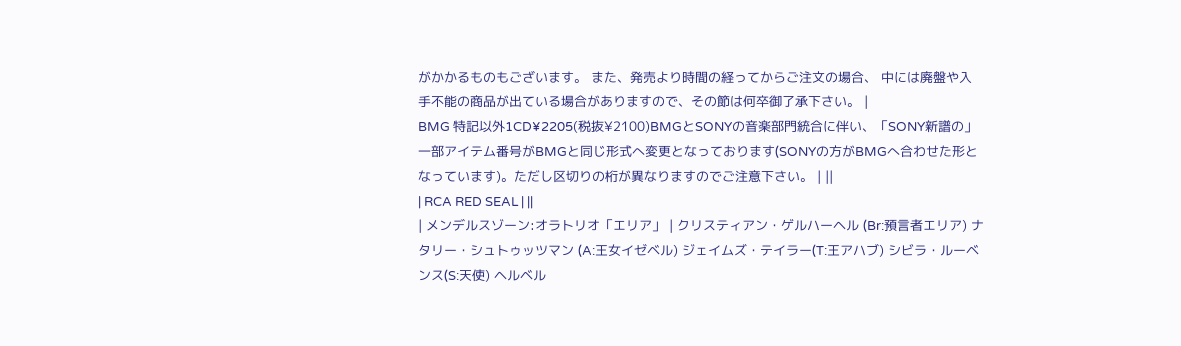がかかるものもございます。 また、発売より時間の経ってからご注文の場合、 中には廃盤や入手不能の商品が出ている場合がありますので、その節は何卒御了承下さい。 |
BMG 特記以外1CD¥2205(税抜¥2100)BMGとSONYの音楽部門統合に伴い、「SONY新譜の」一部アイテム番号がBMGと同じ形式へ変更となっております(SONYの方がBMGへ合わせた形となっています)。ただし区切りの桁が異なりますのでご注意下さい。 | ||
| RCA RED SEAL | ||
| メンデルスゾーン:オラトリオ「エリア」 | クリスティアン・ゲルハーヘル (Br:預言者エリア) ナタリー・シュトゥッツマン (A:王女イゼベル) ジェイムズ・テイラー(T:王アハブ) シビラ・ルーベンス(S:天使) ヘルベル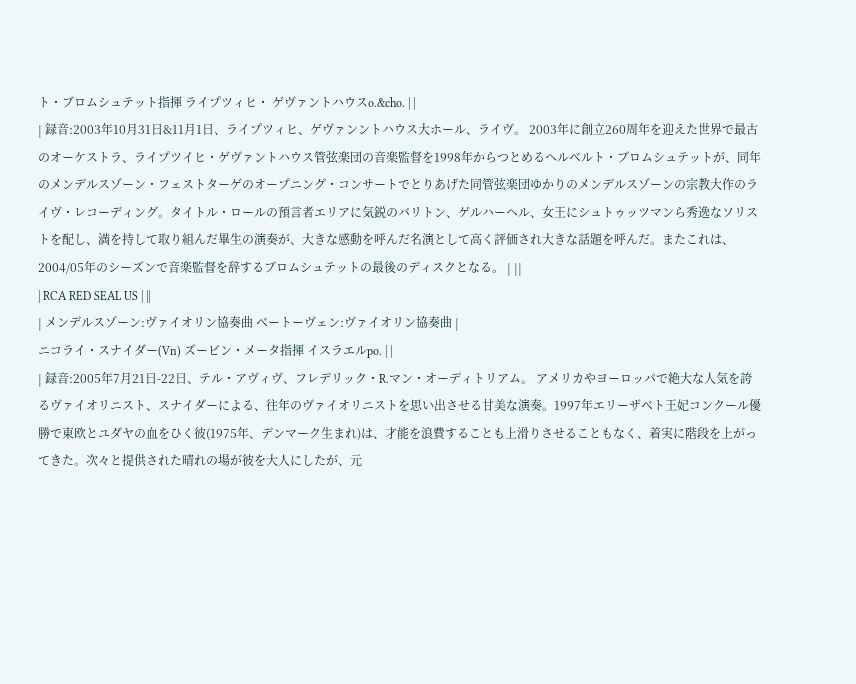ト・ブロムシュテット指揮 ライプツィヒ・ ゲヴァントハウスo.&cho. | |
| 録音:2003年10月31日&11月1日、ライプツィヒ、ゲヴァンントハウス大ホール、ライヴ。 2003年に創立260周年を迎えた世界で最古のオーケストラ、ライプツイヒ・ゲヴァントハウス管弦楽団の音楽監督を1998年からつとめるヘルベルト・ブロムシュテットが、同年のメンデルスゾーン・フェストターゲのオープニング・コンサートでとりあげた同管弦楽団ゆかりのメンデルスゾーンの宗教大作のライヴ・レコーディング。タイトル・ロールの預言者エリアに気鋭のバリトン、ゲルハーヘル、女王にシュトゥッツマンら秀逸なソリストを配し、満を持して取り組んだ畢生の演奏が、大きな感動を呼んだ名演として高く評価され大きな話題を呼んだ。またこれは、2004/05年のシーズンで音楽監督を辞するブロムシュテットの最後のディスクとなる。 | ||
| RCA RED SEAL US | ||
| メンデルスゾーン:ヴァイオリン協奏曲 ベートーヴェン:ヴァイオリン協奏曲 |
ニコライ・スナイダー(Vn) ズービン・メータ指揮 イスラエルpo. | |
| 録音:2005年7月21日-22日、テル・アヴィヴ、フレデリック・R.マン・オーディトリアム。 アメリカやヨーロッパで絶大な人気を誇るヴァイオリニスト、スナイダーによる、往年のヴァイオリニストを思い出させる甘美な演奏。1997年エリーザベト王妃コンクール優勝で東欧とユダヤの血をひく彼(1975年、デンマーク生まれ)は、才能を浪費することも上滑りさせることもなく、着実に階段を上がってきた。次々と提供された晴れの場が彼を大人にしたが、元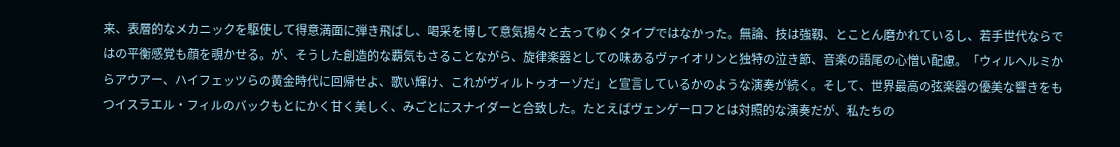来、表層的なメカニックを駆使して得意満面に弾き飛ばし、喝采を博して意気揚々と去ってゆくタイプではなかった。無論、技は強靱、とことん磨かれているし、若手世代ならではの平衡感覚も顔を覗かせる。が、そうした創造的な覇気もさることながら、旋律楽器としての味あるヴァイオリンと独特の泣き節、音楽の語尾の心憎い配慮。「ウィルヘルミからアウアー、ハイフェッツらの黄金時代に回帰せよ、歌い輝け、これがヴィルトゥオーゾだ」と宣言しているかのような演奏が続く。そして、世界最高の弦楽器の優美な響きをもつイスラエル・フィルのバックもとにかく甘く美しく、みごとにスナイダーと合致した。たとえばヴェンゲーロフとは対照的な演奏だが、私たちの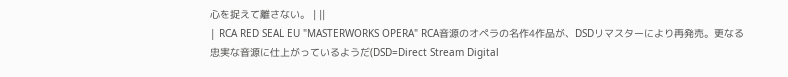心を捉えて離さない。 | ||
| RCA RED SEAL EU "MASTERWORKS OPERA" RCA音源のオペラの名作4作品が、DSDリマスターにより再発売。更なる忠実な音源に仕上がっているようだ(DSD=Direct Stream Digital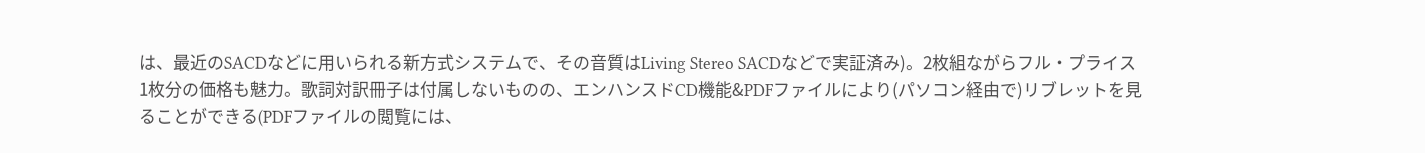は、最近のSACDなどに用いられる新方式システムで、その音質はLiving Stereo SACDなどで実証済み)。2枚組ながらフル・プライス1枚分の価格も魅力。歌詞対訳冊子は付属しないものの、エンハンスドCD機能&PDFファイルにより(パソコン経由で)リブレットを見ることができる(PDFファイルの閲覧には、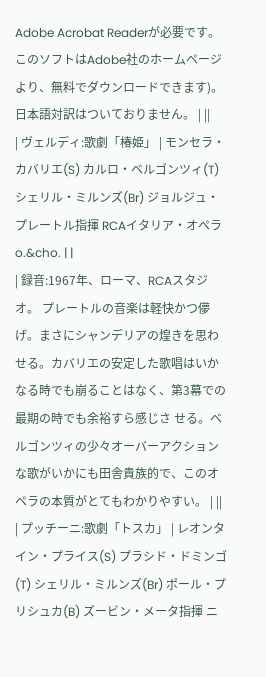Adobe Acrobat Readerが必要です。このソフトはAdobe社のホームページより、無料でダウンロードできます)。 日本語対訳はついておりません。 | ||
| ヴェルディ:歌劇「椿姫」 | モンセラ・カバリエ(S) カルロ・ベルゴンツィ(T) シェリル・ミルンズ(Br) ジョルジュ・プレートル指揮 RCAイタリア・オペラo.&cho. | |
| 録音:1967年、ローマ、RCAスタジオ。 プレートルの音楽は軽快かつ儚げ。まさにシャンデリアの煌きを思わせる。カバリエの安定した歌唱はいかなる時でも崩ることはなく、第3幕での最期の時でも余裕すら感じさ せる。ベルゴンツィの少々オーバーアクションな歌がいかにも田舎貴族的で、このオペラの本質がとてもわかりやすい。 | ||
| プッチーニ:歌劇「トスカ」 | レオンタイン・プライス(S) プラシド・ドミンゴ(T) シェリル・ミルンズ(Br) ポール・プリシュカ(B) ズービン・メータ指揮 ニ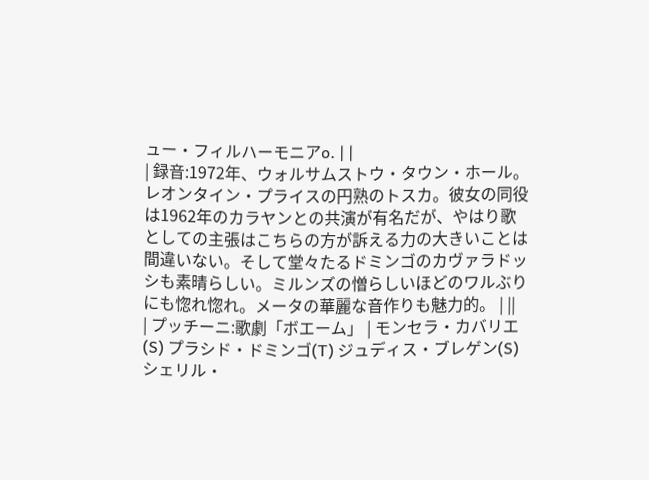ュー・フィルハーモニアo. | |
| 録音:1972年、ウォルサムストウ・タウン・ホール。 レオンタイン・プライスの円熟のトスカ。彼女の同役は1962年のカラヤンとの共演が有名だが、やはり歌としての主張はこちらの方が訴える力の大きいことは間違いない。そして堂々たるドミンゴのカヴァラドッシも素晴らしい。ミルンズの憎らしいほどのワルぶりにも惚れ惚れ。メータの華麗な音作りも魅力的。 | ||
| プッチーニ:歌劇「ボエーム」 | モンセラ・カバリエ(S) プラシド・ドミンゴ(T) ジュディス・ブレゲン(S) シェリル・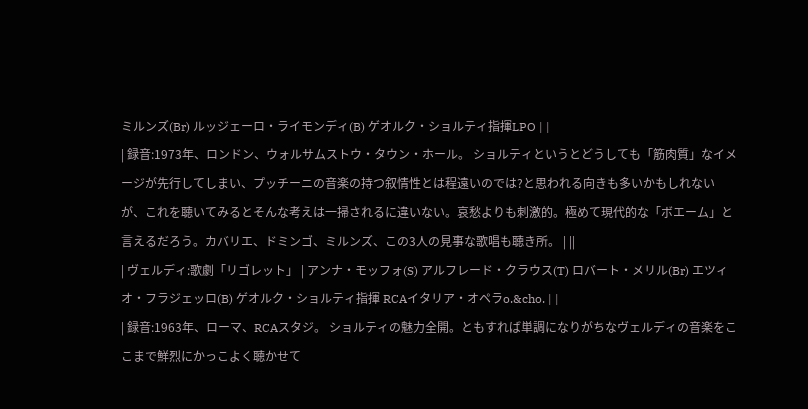ミルンズ(Br) ルッジェーロ・ライモンディ(B) ゲオルク・ショルティ指揮LPO | |
| 録音:1973年、ロンドン、ウォルサムストウ・タウン・ホール。 ショルティというとどうしても「筋肉質」なイメージが先行してしまい、プッチーニの音楽の持つ叙情性とは程遠いのでは?と思われる向きも多いかもしれないが、これを聴いてみるとそんな考えは一掃されるに違いない。哀愁よりも刺激的。極めて現代的な「ボエーム」と言えるだろう。カバリエ、ドミンゴ、ミルンズ、この3人の見事な歌唱も聴き所。 | ||
| ヴェルディ:歌劇「リゴレット」 | アンナ・モッフォ(S) アルフレード・クラウス(T) ロバート・メリル(Br) エツィオ・フラジェッロ(B) ゲオルク・ショルティ指揮 RCAイタリア・オペラo.&cho. | |
| 録音:1963年、ローマ、RCAスタジ。 ショルティの魅力全開。ともすれば単調になりがちなヴェルディの音楽をここまで鮮烈にかっこよく聴かせて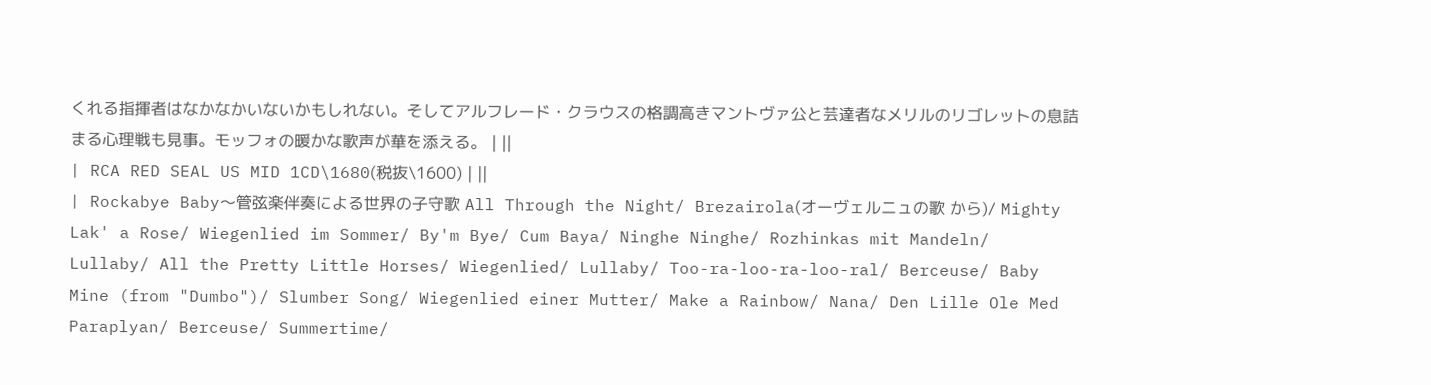くれる指揮者はなかなかいないかもしれない。そしてアルフレード・クラウスの格調高きマントヴァ公と芸達者なメリルのリゴレットの息詰まる心理戦も見事。モッフォの暖かな歌声が華を添える。 | ||
| RCA RED SEAL US MID 1CD\1680(税抜\1600) | ||
| Rockabye Baby〜管弦楽伴奏による世界の子守歌 All Through the Night/ Brezairola(オーヴェルニュの歌 から)/ Mighty Lak' a Rose/ Wiegenlied im Sommer/ By'm Bye/ Cum Baya/ Ninghe Ninghe/ Rozhinkas mit Mandeln/ Lullaby/ All the Pretty Little Horses/ Wiegenlied/ Lullaby/ Too-ra-loo-ra-loo-ral/ Berceuse/ Baby Mine (from "Dumbo")/ Slumber Song/ Wiegenlied einer Mutter/ Make a Rainbow/ Nana/ Den Lille Ole Med Paraplyan/ Berceuse/ Summertime/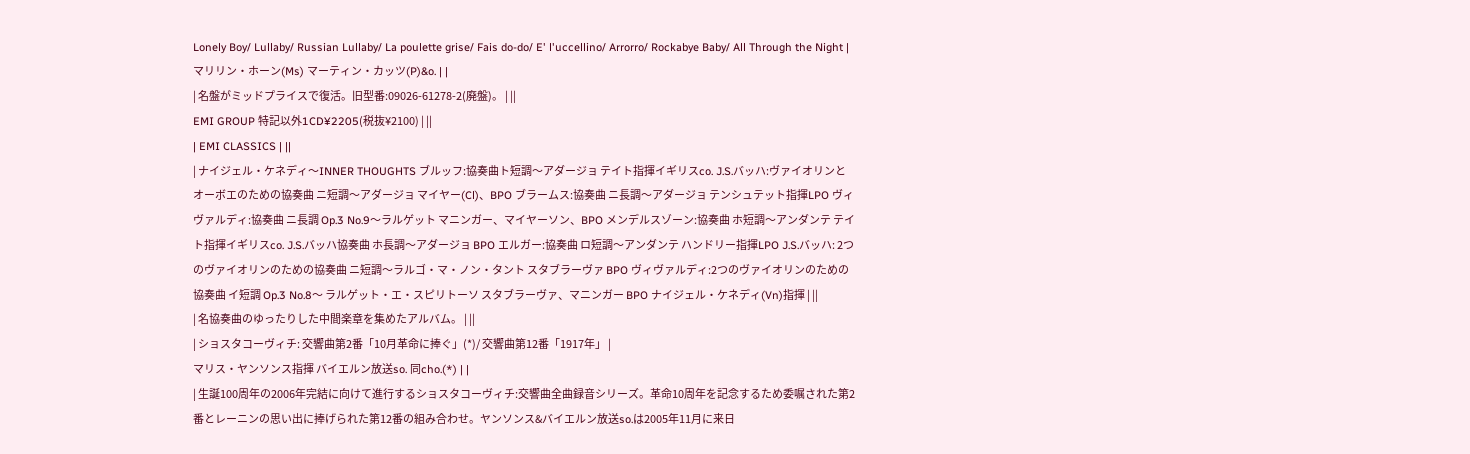Lonely Boy/ Lullaby/ Russian Lullaby/ La poulette grise/ Fais do-do/ E' l'uccellino/ Arrorro/ Rockabye Baby/ All Through the Night |
マリリン・ホーン(Ms) マーティン・カッツ(P)&o. | |
| 名盤がミッドプライスで復活。旧型番:09026-61278-2(廃盤)。 | ||
EMI GROUP 特記以外1CD¥2205(税抜¥2100) | ||
| EMI CLASSICS | ||
| ナイジェル・ケネディ〜INNER THOUGHTS ブルッフ:協奏曲ト短調〜アダージョ テイト指揮イギリスco. J.S.バッハ:ヴァイオリンとオーボエのための協奏曲 ニ短調〜アダージョ マイヤー(Cl)、BPO ブラームス:協奏曲 ニ長調〜アダージョ テンシュテット指揮LPO ヴィヴァルディ:協奏曲 ニ長調 Op.3 No.9〜ラルゲット マニンガー、マイヤーソン、BPO メンデルスゾーン:協奏曲 ホ短調〜アンダンテ テイト指揮イギリスco. J.S.バッハ協奏曲 ホ長調〜アダージョ BPO エルガー:協奏曲 ロ短調〜アンダンテ ハンドリー指揮LPO J.S.バッハ: 2つのヴァイオリンのための協奏曲 ニ短調〜ラルゴ・マ・ノン・タント スタブラーヴァ BPO ヴィヴァルディ:2つのヴァイオリンのための協奏曲 イ短調 Op.3 No.8〜 ラルゲット・エ・スピリトーソ スタブラーヴァ、マニンガー BPO ナイジェル・ケネディ(Vn)指揮 | ||
| 名協奏曲のゆったりした中間楽章を集めたアルバム。 | ||
| ショスタコーヴィチ: 交響曲第2番「10月革命に捧ぐ」(*)/ 交響曲第12番「1917年」 |
マリス・ヤンソンス指揮 バイエルン放送so. 同cho.(*) | |
| 生誕100周年の2006年完結に向けて進行するショスタコーヴィチ:交響曲全曲録音シリーズ。革命10周年を記念するため委嘱された第2番とレーニンの思い出に捧げられた第12番の組み合わせ。ヤンソンス&バイエルン放送so.は2005年11月に来日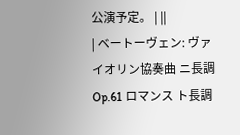公演予定。 | ||
| ベートーヴェン: ヴァイオリン協奏曲 ニ長調 Op.61 ロマンス ト長調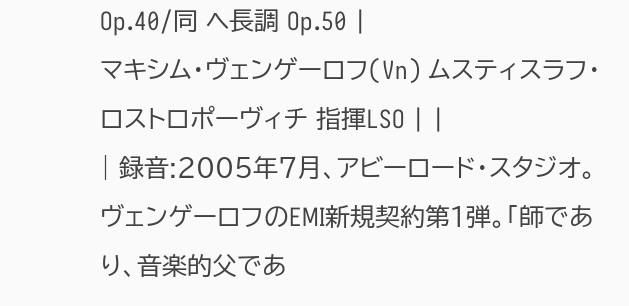Op.40/同 ヘ長調 Op.50 |
マキシム・ヴェンゲーロフ(Vn) ムスティスラフ・ロストロポーヴィチ 指揮LSO | |
| 録音:2005年7月、アビーロード・スタジオ。 ヴェンゲーロフのEMI新規契約第1弾。「師であり、音楽的父であ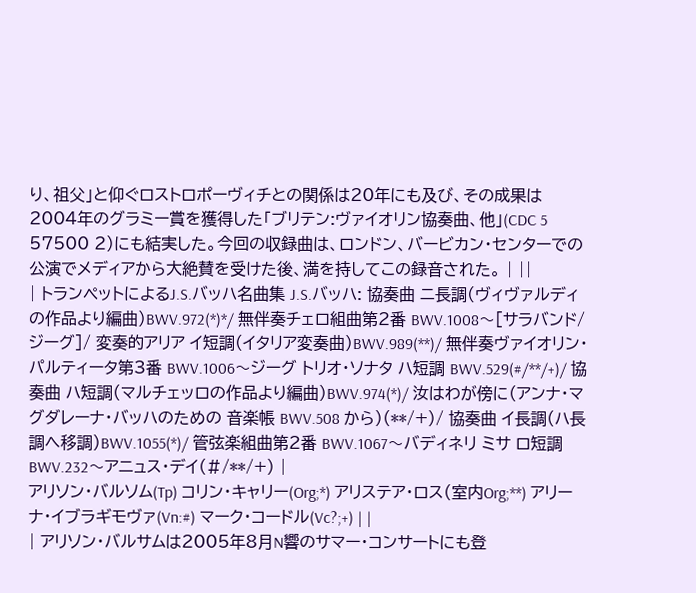り、祖父」と仰ぐロストロポーヴィチとの関係は20年にも及び、その成果は2004年のグラミー賞を獲得した「ブリテン:ヴァイオリン協奏曲、他」(CDC 5 57500 2)にも結実した。今回の収録曲は、ロンドン、バービカン・センターでの公演でメディアから大絶賛を受けた後、満を持してこの録音された。 | ||
| トランペットによるJ.S.バッハ名曲集 J.S.バッハ: 協奏曲 ニ長調(ヴィヴァルディの作品より編曲)BWV.972(*)*/ 無伴奏チェロ組曲第2番 BWV.1008〜[サラバンド/ジーグ]/ 変奏的アリア イ短調(イタリア変奏曲)BWV.989(**)/ 無伴奏ヴァイオリン・パルティータ第3番 BWV.1006〜ジーグ トリオ・ソナタ ハ短調 BWV.529(#/**/+)/ 協奏曲 ハ短調(マルチェッロの作品より編曲)BWV.974(*)/ 汝はわが傍に(アンナ・マグダレーナ・バッハのための 音楽帳 BWV.508 から)(**/+)/ 協奏曲 イ長調(ハ長調へ移調)BWV.1055(*)/ 管弦楽組曲第2番 BWV.1067〜バディネリ ミサ ロ短調 BWV.232〜アニュス・デイ(#/**/+) |
アリソン・バルソム(Tp) コリン・キャリー(Org;*) アリステア・ロス(室内Org;**) アリーナ・イブラギモヴァ(Vn:#) マーク・コードル(Vc?;+) | |
| アリソン・バルサムは2005年8月N響のサマー・コンサートにも登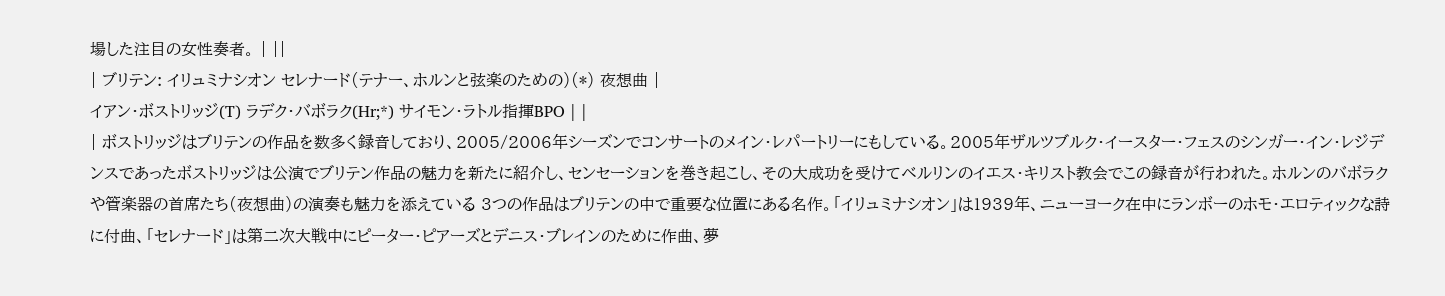場した注目の女性奏者。 | ||
| ブリテン: イリュミナシオン セレナード(テナー、ホルンと弦楽のための)(*) 夜想曲 |
イアン・ボストリッジ(T) ラデク・バボラク(Hr;*) サイモン・ラトル指揮BPO | |
| ボストリッジはブリテンの作品を数多く録音しており、2005/2006年シーズンでコンサートのメイン・レパートリーにもしている。2005年ザルツブルク・イースター・フェスのシンガー・イン・レジデンスであったボストリッジは公演でブリテン作品の魅力を新たに紹介し、センセーションを巻き起こし、その大成功を受けてベルリンのイエス・キリスト教会でこの録音が行われた。ホルンのバボラクや管楽器の首席たち(夜想曲)の演奏も魅力を添えている 3つの作品はブリテンの中で重要な位置にある名作。「イリュミナシオン」は1939年、ニューヨーク在中にランボーのホモ・エロティックな詩に付曲、「セレナード」は第二次大戦中にピーター・ピアーズとデニス・ブレインのために作曲、夢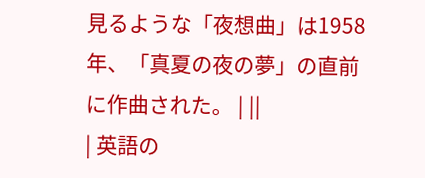見るような「夜想曲」は1958年、「真夏の夜の夢」の直前に作曲された。 | ||
| 英語の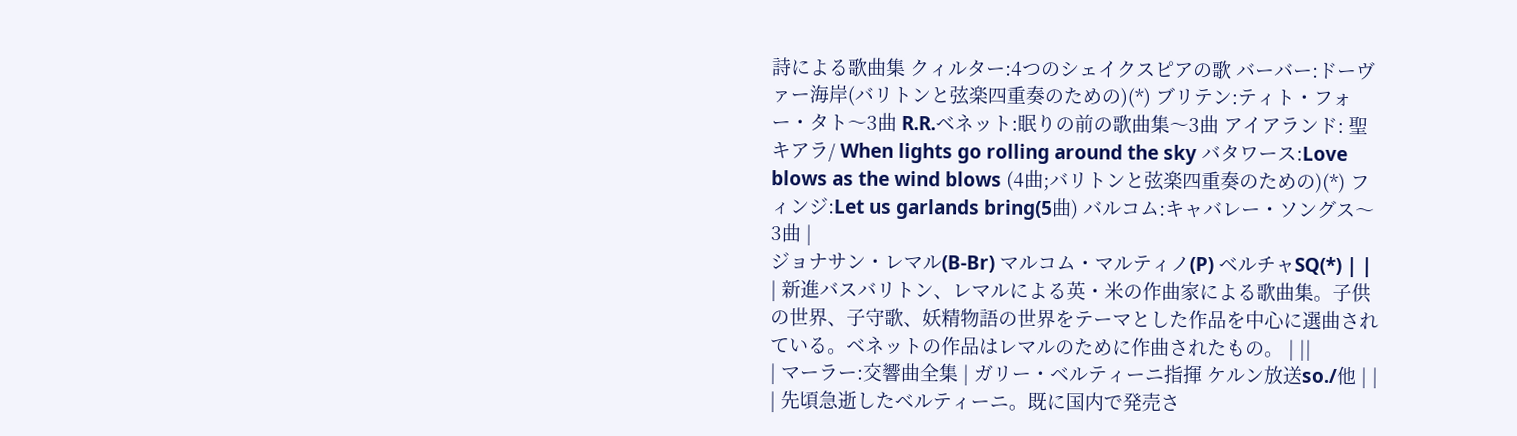詩による歌曲集 クィルター:4つのシェイクスピアの歌 バーバー:ドーヴァー海岸(バリトンと弦楽四重奏のための)(*) ブリテン:ティト・フォー・タト〜3曲 R.R.ベネット:眠りの前の歌曲集〜3曲 アイアランド: 聖キアラ/ When lights go rolling around the sky バタワース:Love blows as the wind blows (4曲;バリトンと弦楽四重奏のための)(*) フィンジ:Let us garlands bring(5曲) バルコム:キャバレー・ソングス〜3曲 |
ジョナサン・レマル(B-Br) マルコム・マルティノ(P) ベルチャSQ(*) | |
| 新進バスバリトン、レマルによる英・米の作曲家による歌曲集。子供の世界、子守歌、妖精物語の世界をテーマとした作品を中心に選曲されている。ベネットの作品はレマルのために作曲されたもの。 | ||
| マーラー:交響曲全集 | ガリー・ベルティーニ指揮 ケルン放送so./他 | |
| 先頃急逝したベルティーニ。既に国内で発売さ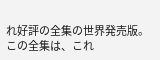れ好評の全集の世界発売版。この全集は、これ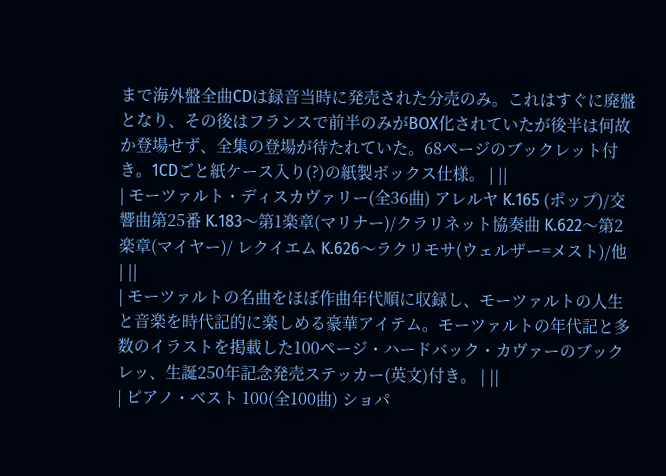まで海外盤全曲CDは録音当時に発売された分売のみ。これはすぐに廃盤となり、その後はフランスで前半のみがBOX化されていたが後半は何故か登場せず、全集の登場が待たれていた。68ページのブックレット付き。1CDごと紙ケース入り(?)の紙製ボックス仕様。 | ||
| モーツァルト・ディスカヴァリー(全36曲) アレルヤ K.165 (ポップ)/交響曲第25番 K.183〜第1楽章(マリナー)/クラリネット協奏曲 K.622〜第2楽章(マイヤー)/ レクイエム K.626〜ラクリモサ(ウェルザー=メスト)/他 | ||
| モーツァルトの名曲をほぼ作曲年代順に収録し、モーツァルトの人生と音楽を時代記的に楽しめる豪華アイテム。モーツァルトの年代記と多数のイラストを掲載した100ページ・ハードバック・カヴァーのブックレッ、生誕250年記念発売ステッカー(英文)付き。 | ||
| ピアノ・ベスト 100(全100曲) ショパ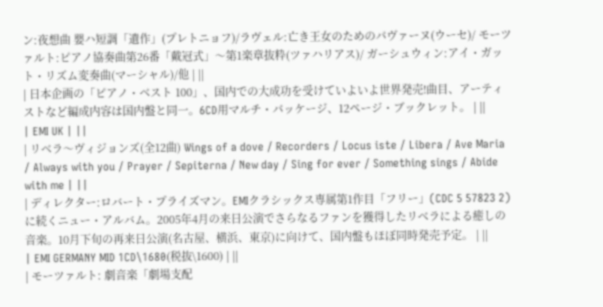ン:夜想曲 嬰ハ短調「遺作」(プレトニョフ)/ラヴェル:亡き王女のためのパヴァーヌ(ウーセ)/ モーツァルト:ピアノ協奏曲第26番「戴冠式」〜第1楽章抜粋(ツァハリアス)/ ガーシュウィン:アイ・ガット・リズム変奏曲(マーシャル)/他 | ||
| 日本企画の「ピアノ・ベスト 100」、国内での大成功を受けていよいよ世界発売!曲目、アーティストなど編成内容は国内盤と同一。6CD用マルチ・パッケージ、12ページ・ブックレット。 | ||
| EMI UK | ||
| リベラ〜ヴィジョンズ(全12曲) Wings of a dove / Recorders / Locus iste / Libera / Ave Maria / Always with you / Prayer / Sepiterna / New day / Sing for ever / Something sings / Abide with me | ||
| ディレクター:ロバート・プライズマン。EMIクラシックス専属第1作目「フリー」(CDC 5 57823 2)に続くニュー・アルバム。2005年4月の来日公演でさらなるファンを獲得したリべラによる癒しの音楽。10月下旬の再来日公演(名古屋、横浜、東京)に向けて、国内盤もほぼ同時発売予定。 | ||
| EMI GERMANY MID 1CD\1680(税抜\1600) | ||
| モーツァルト: 劇音楽「劇場支配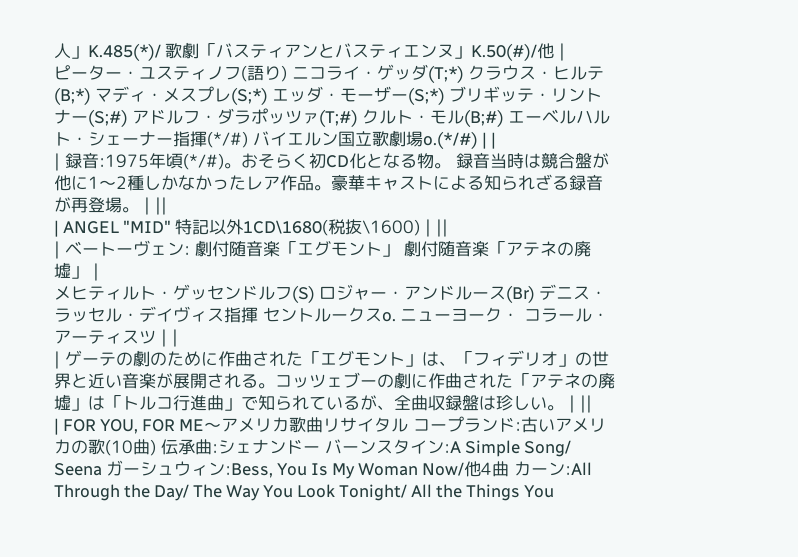人」K.485(*)/ 歌劇「バスティアンとバスティエンヌ」K.50(#)/他 |
ピーター・ユスティノフ(語り) ニコライ・ゲッダ(T;*) クラウス・ヒルテ(B;*) マディ・メスプレ(S;*) エッダ・モーザー(S;*) ブリギッテ・リントナー(S;#) アドルフ・ダラポッツァ(T;#) クルト・モル(B;#) エーベルハルト・シェーナー指揮(*/#) バイエルン国立歌劇場o.(*/#) | |
| 録音:1975年頃(*/#)。おそらく初CD化となる物。 録音当時は競合盤が他に1〜2種しかなかったレア作品。豪華キャストによる知られざる録音が再登場。 | ||
| ANGEL "MID" 特記以外1CD\1680(税抜\1600) | ||
| ベートーヴェン: 劇付随音楽「エグモント」 劇付随音楽「アテネの廃墟」 |
メヒティルト・ゲッセンドルフ(S) ロジャー・アンドルース(Br) デニス・ラッセル・デイヴィス指揮 セントルークスo. ニューヨーク・ コラール・アーティスツ | |
| ゲーテの劇のために作曲された「エグモント」は、「フィデリオ」の世界と近い音楽が展開される。コッツェブーの劇に作曲された「アテネの廃墟」は「トルコ行進曲」で知られているが、全曲収録盤は珍しい。 | ||
| FOR YOU, FOR ME〜アメリカ歌曲リサイタル コープランド:古いアメリカの歌(10曲) 伝承曲:シェナンドー バーンスタイン:A Simple Song/ Seena ガーシュウィン:Bess, You Is My Woman Now/他4曲 カーン:All Through the Day/ The Way You Look Tonight/ All the Things You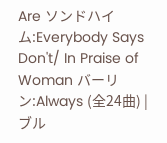Are ソンドハイム:Everybody Says Don't/ In Praise of Woman バーリン:Always (全24曲) |
ブル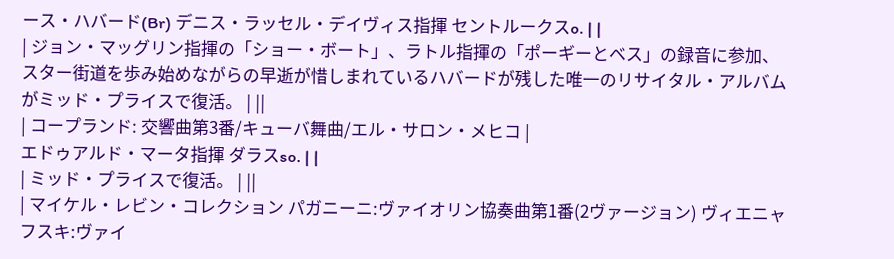ース・ハバード(Br) デニス・ラッセル・デイヴィス指揮 セントルークスo. | |
| ジョン・マッグリン指揮の「ショー・ボート」、ラトル指揮の「ポーギーとベス」の録音に参加、スター街道を歩み始めながらの早逝が惜しまれているハバードが残した唯一のリサイタル・アルバムがミッド・プライスで復活。 | ||
| コープランド: 交響曲第3番/キューバ舞曲/エル・サロン・メヒコ |
エドゥアルド・マータ指揮 ダラスso. | |
| ミッド・プライスで復活。 | ||
| マイケル・レビン・コレクション パガニーニ:ヴァイオリン協奏曲第1番(2ヴァージョン) ヴィエニャフスキ:ヴァイ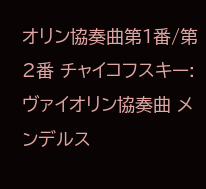オリン協奏曲第1番/第2番 チャイコフスキー:ヴァイオリン協奏曲 メンデルス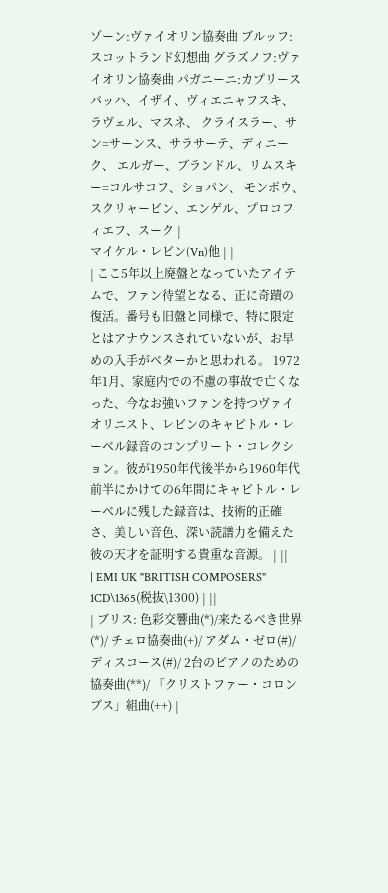ゾーン:ヴァイオリン協奏曲 ブルッフ:スコットランド幻想曲 グラズノフ:ヴァイオリン協奏曲 パガニーニ:カプリース バッハ、イザイ、ヴィエニャフスキ、ラヴェル、マスネ、 クライスラー、サン=サーンス、サラサーテ、ディニーク、 エルガー、ブランドル、リムスキー=コルサコフ、ショパン、 モンポウ、スクリャービン、エンゲル、プロコフィエフ、スーク |
マイケル・レビン(Vn)他 | |
| ここ5年以上廃盤となっていたアイテムで、ファン待望となる、正に奇蹟の復活。番号も旧盤と同様で、特に限定とはアナウンスされていないが、お早めの入手がベターかと思われる。 1972年1月、家庭内での不慮の事故で亡くなった、今なお強いファンを持つヴァイオリニスト、レビンのキャピトル・レーベル録音のコンプリート・コレクション。彼が1950年代後半から1960年代前半にかけての6年間にキャピトル・レーベルに残した録音は、技術的正確さ、美しい音色、深い読譜力を備えた彼の天才を証明する貴重な音源。 | ||
| EMI UK "BRITISH COMPOSERS" 1CD\1365(税抜\1300) | ||
| ブリス: 色彩交響曲(*)/来たるべき世界(*)/ チェロ協奏曲(+)/ アダム・ゼロ(#)/ディスコース(#)/ 2台のピアノのための協奏曲(**)/ 「クリストファー・コロンブス」組曲(++) |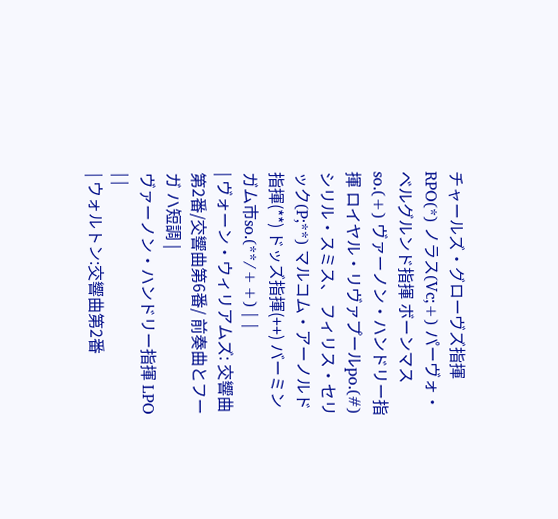チャールズ・グローヴズ指揮 RPO(*) ノラス(Vc;+) パーヴォ・ベルグルンド指揮 ボーンマスso.(+) ヴァーノン・ハンドリー指揮 ロイヤル・リヴァプールpo.(#) シリル・スミス、 フィリス・セリック(P;**) マルコム・アーノルド指揮(**) ドッズ指揮(++) バーミンガム市so.(**/++) | |
| ヴォーン・ウィリアムズ: 交響曲第2番/交響曲第6番/ 前奏曲とフーガ ハ短調 |
ヴァーノン・ハンドリー指揮 LPO | |
| ウォルトン:交響曲第2番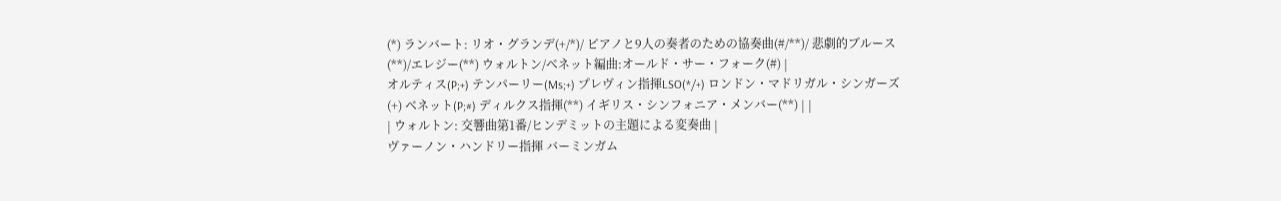(*) ランバート: リオ・グランデ(+/*)/ ピアノと9人の奏者のための協奏曲(#/**)/ 悲劇的ブルース(**)/エレジー(**) ウォルトン/ベネット編曲:オールド・サー・フォーク(#) |
オルティス(P;+) テンパーリー(Ms;+) プレヴィン指揮LSO(*/+) ロンドン・マドリガル・シンガーズ(+) ベネット(P;#) ディルクス指揮(**) イギリス・シンフォニア・メンバー(**) | |
| ウォルトン: 交響曲第1番/ヒンデミットの主題による変奏曲 |
ヴァーノン・ハンドリー指揮 バーミンガム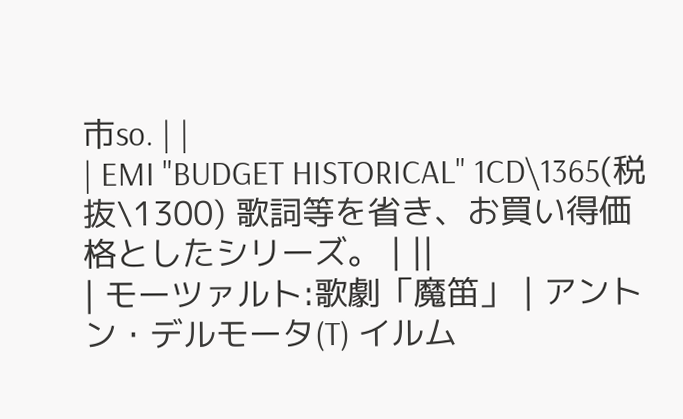市so. | |
| EMI "BUDGET HISTORICAL" 1CD\1365(税抜\1300) 歌詞等を省き、お買い得価格としたシリーズ。 | ||
| モーツァルト:歌劇「魔笛」 | アントン・デルモータ(T) イルム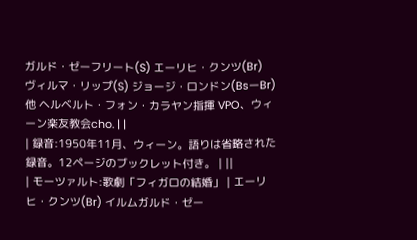ガルド・ゼーフリート(S) エーリヒ・クンツ(Br) ヴィルマ・リップ(S) ジョージ・ロンドン(BsーBr)他 ヘルベルト・フォン・カラヤン指揮 VPO、ウィーン楽友教会cho. | |
| 録音:1950年11月、ウィーン。語りは省略された録音。12ページのブックレット付き。 | ||
| モーツァルト:歌劇「フィガロの結婚」 | エーリヒ・クンツ(Br) イルムガルド・ゼー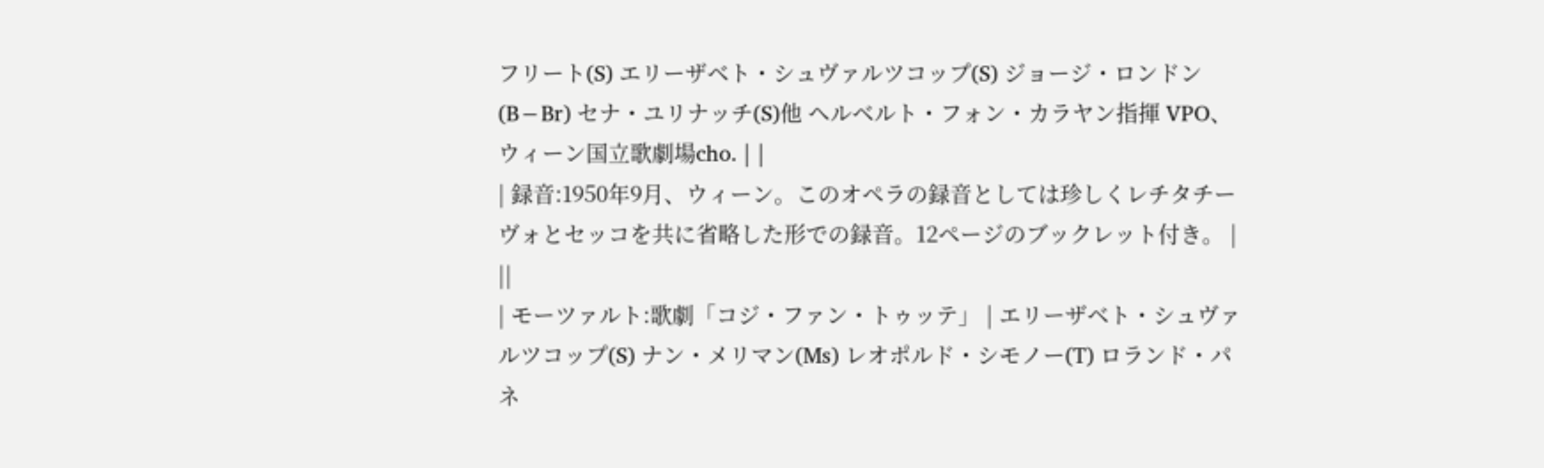フリート(S) エリーザベト・シュヴァルツコップ(S) ジョージ・ロンドン(B−Br) セナ・ユリナッチ(S)他 ヘルベルト・フォン・カラヤン指揮 VPO、ウィーン国立歌劇場cho. | |
| 録音:1950年9月、ウィーン。このオペラの録音としては珍しくレチタチーヴォとセッコを共に省略した形での録音。12ページのブックレット付き。 | ||
| モーツァルト:歌劇「コジ・ファン・トゥッテ」 | エリーザベト・シュヴァルツコップ(S) ナン・メリマン(Ms) レオポルド・シモノー(T) ロランド・パネ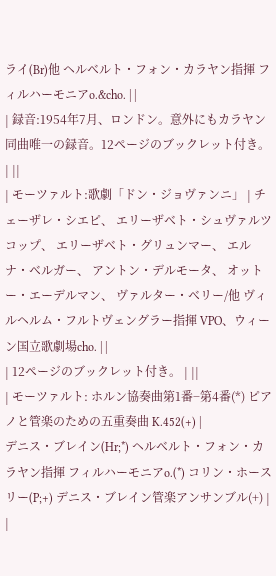ライ(Br)他 ヘルベルト・フォン・カラヤン指揮 フィルハーモニアo.&cho. | |
| 録音:1954年7月、ロンドン。意外にもカラヤン同曲唯一の録音。12ページのブックレット付き。 | ||
| モーツァルト:歌劇「ドン・ジョヴァンニ」 | チェーザレ・シエピ、 エリーザベト・シュヴァルツコップ、 エリーザベト・グリュンマー、 エルナ・ベルガー、 アントン・デルモータ、 オットー・エーデルマン、 ヴァルター・ベリー/他 ヴィルヘルム・フルトヴェングラー指揮 VPO、ウィーン国立歌劇場cho. | |
| 12ページのブックレット付き。 | ||
| モーツァルト: ホルン協奏曲第1番−第4番(*) ピアノと管楽のための五重奏曲 K.452(+) |
デニス・ブレイン(Hr;*) ヘルベルト・フォン・カラヤン指揮 フィルハーモニアo.(*) コリン・ホースリー(P;+) デニス・ブレイン管楽アンサンブル(+) | |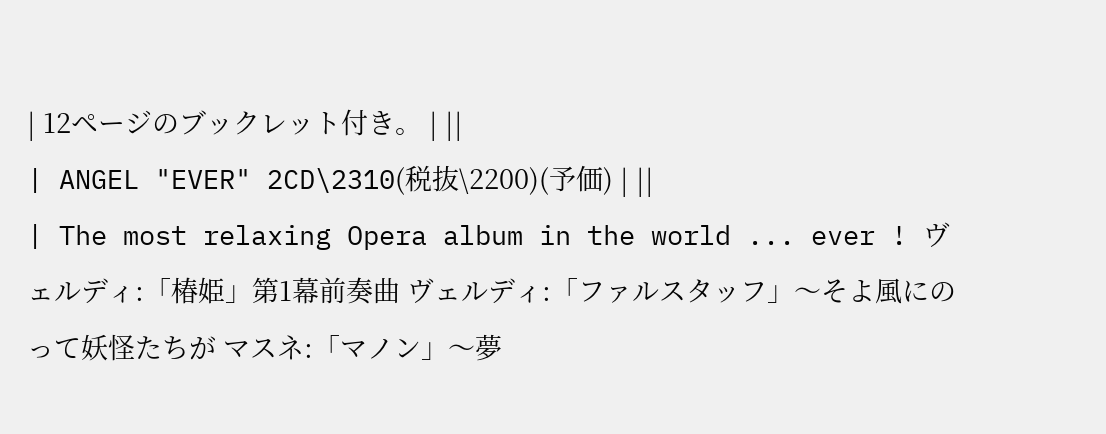| 12ページのブックレット付き。 | ||
| ANGEL "EVER" 2CD\2310(税抜\2200)(予価) | ||
| The most relaxing Opera album in the world ... ever ! ヴェルディ:「椿姫」第1幕前奏曲 ヴェルディ:「ファルスタッフ」〜そよ風にのって妖怪たちが マスネ:「マノン」〜夢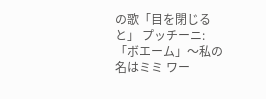の歌「目を閉じると」 プッチーニ:「ボエーム」〜私の名はミミ ワー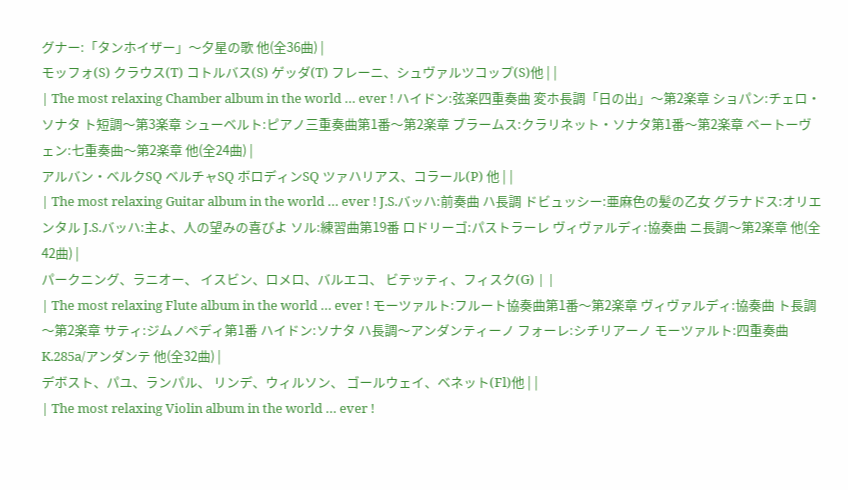グナー:「タンホイザー」〜夕星の歌 他(全36曲) |
モッフォ(S) クラウス(T) コトルバス(S) ゲッダ(T) フレーニ、シュヴァルツコップ(S)他 | |
| The most relaxing Chamber album in the world … ever ! ハイドン:弦楽四重奏曲 変ホ長調「日の出」〜第2楽章 ショパン:チェロ・ソナタ ト短調〜第3楽章 シューベルト:ピアノ三重奏曲第1番〜第2楽章 ブラームス:クラリネット・ソナタ第1番〜第2楽章 ベートーヴェン:七重奏曲〜第2楽章 他(全24曲) |
アルバン・ベルクSQ ベルチャSQ ボロディンSQ ツァハリアス、コラール(P) 他 | |
| The most relaxing Guitar album in the world … ever ! J.S.バッハ:前奏曲 ハ長調 ドビュッシー:亜麻色の髪の乙女 グラナドス:オリエンタル J.S.バッハ:主よ、人の望みの喜びよ ソル:練習曲第19番 ロドリーゴ:パストラーレ ヴィヴァルディ:協奏曲 ニ長調〜第2楽章 他(全42曲) |
パークニング、ラニオー、 イスビン、ロメロ、バルエコ、 ビテッティ、フィスク(G) | |
| The most relaxing Flute album in the world … ever ! モーツァルト:フルート協奏曲第1番〜第2楽章 ヴィヴァルディ:協奏曲 ト長調〜第2楽章 サティ:ジムノペディ第1番 ハイドン:ソナタ ハ長調〜アンダンティーノ フォーレ:シチリアーノ モーツァルト:四重奏曲 K.285a/アンダンテ 他(全32曲) |
デボスト、パユ、ランパル、 リンデ、ウィルソン、 ゴールウェイ、ベネット(Fl)他 | |
| The most relaxing Violin album in the world … ever !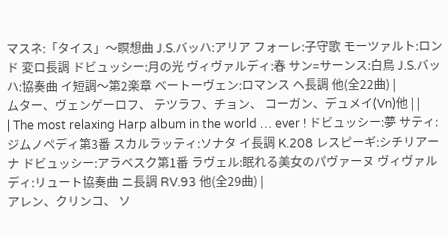マスネ:「タイス」〜瞑想曲 J.S.バッハ:アリア フォーレ:子守歌 モーツァルト:ロンド 変ロ長調 ドビュッシー:月の光 ヴィヴァルディ:春 サン=サーンス:白鳥 J.S.バッハ:協奏曲 イ短調〜第2楽章 ベートーヴェン:ロマンス ヘ長調 他(全22曲) |
ムター、ヴェンゲーロフ、 テツラフ、チョン、 コーガン、デュメイ(Vn)他 | |
| The most relaxing Harp album in the world … ever ! ドビュッシー:夢 サティ:ジムノペディ第3番 スカルラッティ:ソナタ イ長調 K.208 レスピーギ:シチリアーナ ドビュッシー:アラベスク第1番 ラヴェル:眠れる美女のパヴァーヌ ヴィヴァルディ:リュート協奏曲 ニ長調 RV.93 他(全29曲) |
アレン、クリンコ、 ソ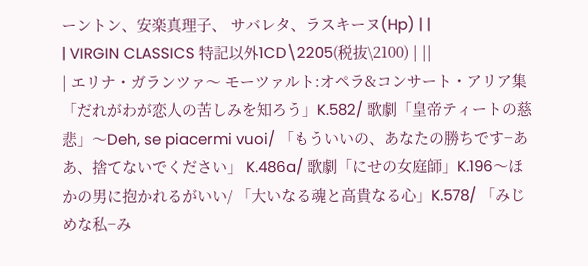ーントン、安楽真理子、 サバレタ、ラスキーヌ(Hp) | |
| VIRGIN CLASSICS 特記以外1CD\2205(税抜\2100) | ||
| エリナ・ガランツァ〜 モーツァルト:オペラ&コンサート・アリア集 「だれがわが恋人の苦しみを知ろう」K.582/ 歌劇「皇帝ティートの慈悲」〜Deh, se piacermi vuoi/ 「もういいの、あなたの勝ちです−ああ、捨てないでください」 K.486a/ 歌劇「にせの女庭師」K.196〜ほかの男に抱かれるがいい/ 「大いなる魂と高貴なる心」K.578/ 「みじめな私−み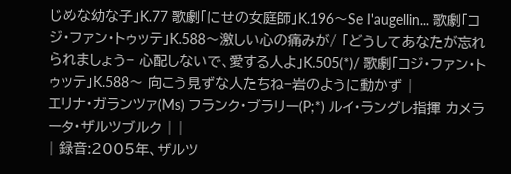じめな幼な子」K.77 歌劇「にせの女庭師」K.196〜Se I'augellin... 歌劇「コジ・ファン・トゥッテ」K.588〜激しい心の痛みが/ 「どうしてあなたが忘れられましょう− 心配しないで、愛する人よ」K.505(*)/ 歌劇「コジ・ファン・トゥッテ」K.588〜 向こう見ずな人たちね−岩のように動かず |
エリナ・ガランツァ(Ms) フランク・ブラリー(P;*) ルイ・ラングレ指揮 カメラータ・ザルツブルク | |
| 録音:2005年、ザルツ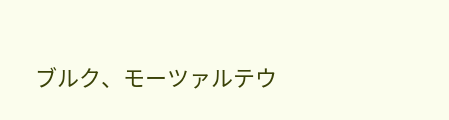ブルク、モーツァルテウ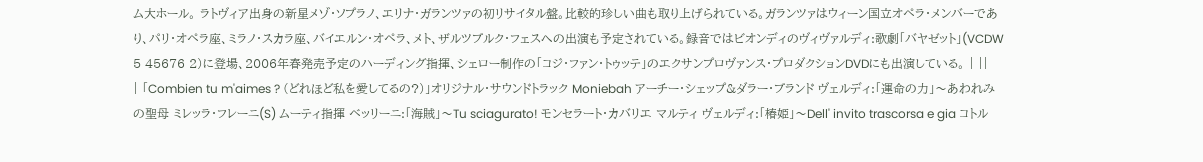ム大ホール。 ラトヴィア出身の新星メゾ・ソプラノ、エリナ・ガランツァの初リサイタル盤。比較的珍しい曲も取り上げられている。ガランツァはウィーン国立オペラ・メンバーであり、パリ・オペラ座、ミラノ・スカラ座、バイエルン・オペラ、メト、ザルツブルク・フェスへの出演も予定されている。録音ではビオンディのヴィヴァルディ:歌劇「バヤゼット」(VCDW 5 45676 2)に登場、2006年春発売予定のハーディング指揮、シェロー制作の「コジ・ファン・トゥッテ」のエクサンプロヴァンス・プロダクションDVDにも出演している。 | ||
| 「Combien tu m'aimes ? (どれほど私を愛してるの?)」オリジナル・サウンドトラック Moniebah アーチー・シェップ&ダラー・ブランド ヴェルディ:「運命の力」〜あわれみの聖母 ミレッラ・フレーニ(S) ムーティ指揮 ベッリーニ:「海賊」〜Tu sciagurato! モンセラート・カバリエ マルティ ヴェルディ:「椿姫」〜Dell' invito trascorsa e gia コトル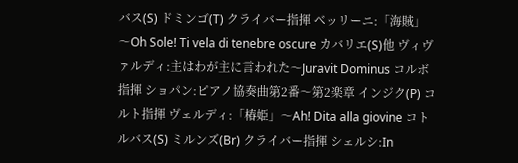バス(S) ドミンゴ(T) クライバー指揮 ベッリーニ:「海賊」〜Oh Sole! Ti vela di tenebre oscure カバリエ(S)他 ヴィヴァルディ:主はわが主に言われた〜Juravit Dominus コルボ指揮 ショパン:ピアノ協奏曲第2番〜第2楽章 インジク(P) コルト指揮 ヴェルディ:「椿姫」〜Ah! Dita alla giovine コトルバス(S) ミルンズ(Br) クライバー指揮 シェルシ:In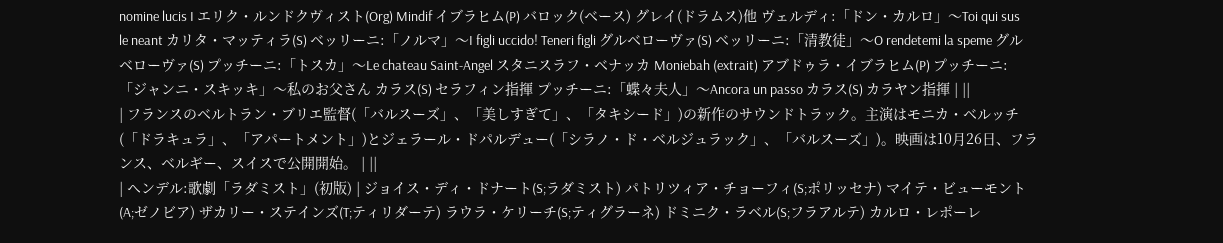nomine lucis I エリク・ルンドクヴィスト(Org) Mindif イブラヒム(P) バロック(ベース) グレイ(ドラムス)他 ヴェルディ:「ドン・カルロ」〜Toi qui sus le neant カリタ・マッティラ(S) ベッリーニ:「ノルマ」〜I figli uccido! Teneri figli グルベローヴァ(S) ベッリーニ:「清教徒」〜O rendetemi la speme グルベローヴァ(S) プッチーニ:「トスカ」〜Le chateau Saint-Angel スタニスラフ・ベナッカ Moniebah (extrait) アブドゥラ・イブラヒム(P) プッチーニ:「ジャンニ・スキッキ」〜私のお父さん カラス(S) セラフィン指揮 プッチーニ:「蝶々夫人」〜Ancora un passo カラス(S) カラヤン指揮 | ||
| フランスのベルトラン・ブリエ監督(「バルスーズ」、「美しすぎて」、「タキシード」)の新作のサウンドトラック。主演はモニカ・ベルッチ(「ドラキュラ」、「アパートメント」)とジェラール・ドパルデュー(「シラノ・ド・ベルジュラック」、「バルスーズ」)。映画は10月26日、フランス、ベルギー、スイスで公開開始。 | ||
| ヘンデル:歌劇「ラダミスト」(初版) | ジョイス・ディ・ドナート(S;ラダミスト) パトリツィア・チョーフィ(S;ポリッセナ) マイテ・ビューモント(A;ゼノビア) ザカリー・ステインズ(T;ティリダーテ) ラウラ・ケリーチ(S;ティグラーネ) ドミニク・ラベル(S;フラアルテ) カルロ・レポーレ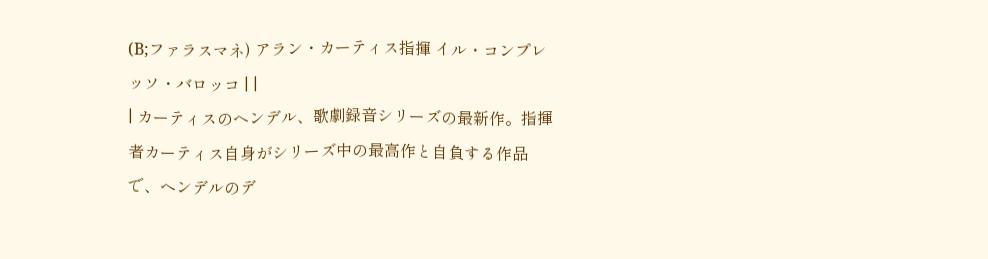(B;ファラスマネ) アラン・カーティス指揮 イル・コンプレッソ・バロッコ | |
| カーティスのヘンデル、歌劇録音シリーズの最新作。指揮者カーティス自身がシリーズ中の最高作と自負する作品で、ヘンデルのデ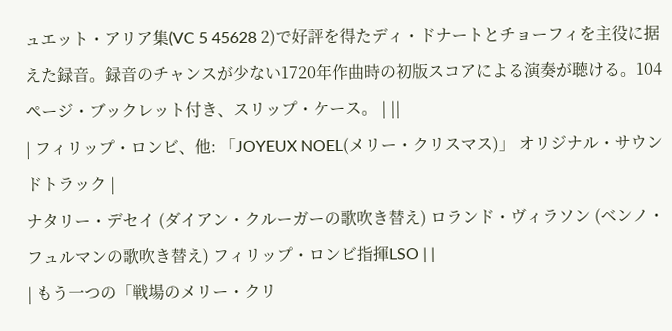ュエット・アリア集(VC 5 45628 2)で好評を得たディ・ドナートとチョーフィを主役に据えた録音。録音のチャンスが少ない1720年作曲時の初版スコアによる演奏が聴ける。104ページ・ブックレット付き、スリップ・ケース。 | ||
| フィリップ・ロンビ、他: 「JOYEUX NOEL(メリー・クリスマス)」 オリジナル・サウンドトラック |
ナタリー・デセイ (ダイアン・クルーガーの歌吹き替え) ロランド・ヴィラソン (ベンノ・フュルマンの歌吹き替え) フィリップ・ロンビ指揮LSO | |
| もう一つの「戦場のメリー・クリ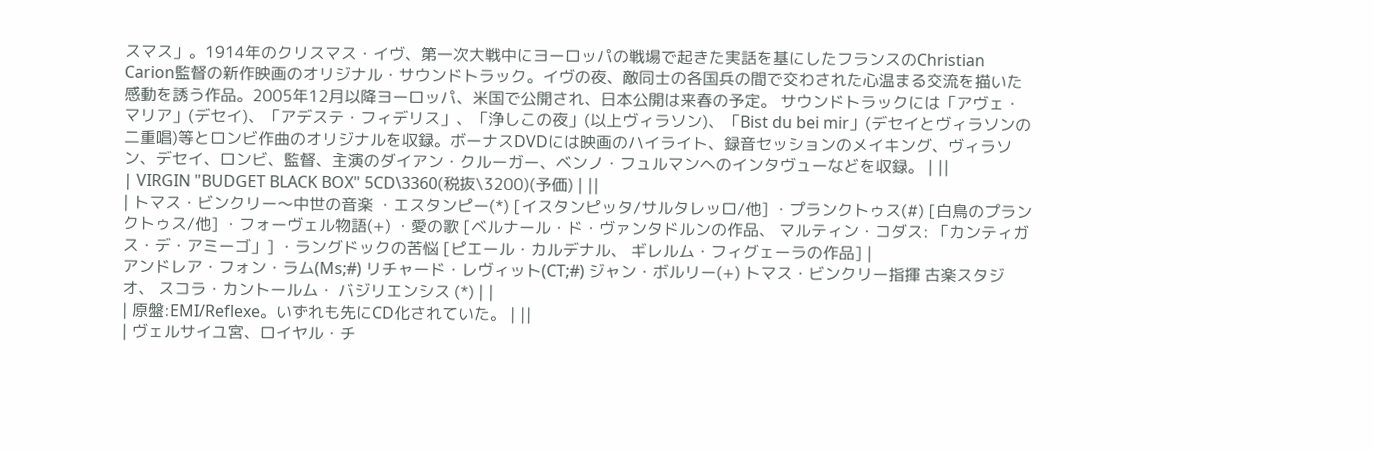スマス」。1914年のクリスマス・イヴ、第一次大戦中にヨーロッパの戦場で起きた実話を基にしたフランスのChristian Carion監督の新作映画のオリジナル・サウンドトラック。イヴの夜、敵同士の各国兵の間で交わされた心温まる交流を描いた感動を誘う作品。2005年12月以降ヨーロッパ、米国で公開され、日本公開は来春の予定。 サウンドトラックには「アヴェ・マリア」(デセイ)、「アデステ・フィデリス」、「浄しこの夜」(以上ヴィラソン)、「Bist du bei mir」(デセイとヴィラソンの二重唱)等とロンビ作曲のオリジナルを収録。ボーナスDVDには映画のハイライト、録音セッションのメイキング、ヴィラソン、デセイ、ロンビ、監督、主演のダイアン・クルーガー、ベンノ・フュルマンへのインタヴューなどを収録。 | ||
| VIRGIN "BUDGET BLACK BOX" 5CD\3360(税抜\3200)(予価) | ||
| トマス・ビンクリー〜中世の音楽 ・エスタンピー(*) [イスタンピッタ/サルタレッロ/他] ・プランクトゥス(#) [白鳥のプランクトゥス/他] ・フォーヴェル物語(+) ・愛の歌 [ベルナール・ド・ヴァンタドルンの作品、 マルティン・コダス: 「カンティガス・デ・アミーゴ」] ・ラングドックの苦悩 [ピエール・カルデナル、 ギレルム・フィグェーラの作品] |
アンドレア・フォン・ラム(Ms;#) リチャード・レヴィット(CT;#) ジャン・ボルリー(+) トマス・ビンクリー指揮 古楽スタジオ、 スコラ・カントールム・ バジリエンシス (*) | |
| 原盤:EMI/Reflexe。いずれも先にCD化されていた。 | ||
| ヴェルサイユ宮、ロイヤル・チ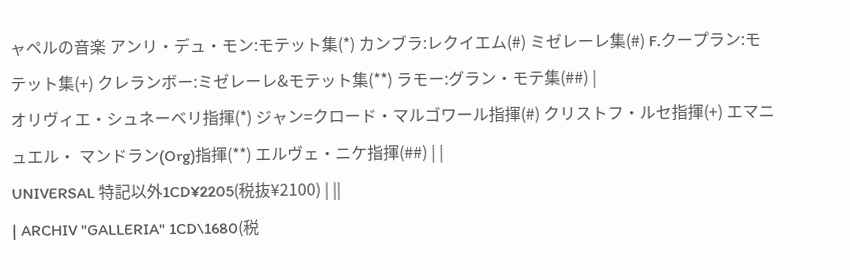ャペルの音楽 アンリ・デュ・モン:モテット集(*) カンブラ:レクイエム(#) ミゼレーレ集(#) F.クープラン:モテット集(+) クレランボー:ミゼレーレ&モテット集(**) ラモー:グラン・モテ集(##) |
オリヴィエ・シュネーベリ指揮(*) ジャン=クロード・マルゴワール指揮(#) クリストフ・ルセ指揮(+) エマニュエル・ マンドラン(Org)指揮(**) エルヴェ・ニケ指揮(##) | |
UNIVERSAL 特記以外1CD¥2205(税抜¥2100) | ||
| ARCHIV "GALLERIA" 1CD\1680(税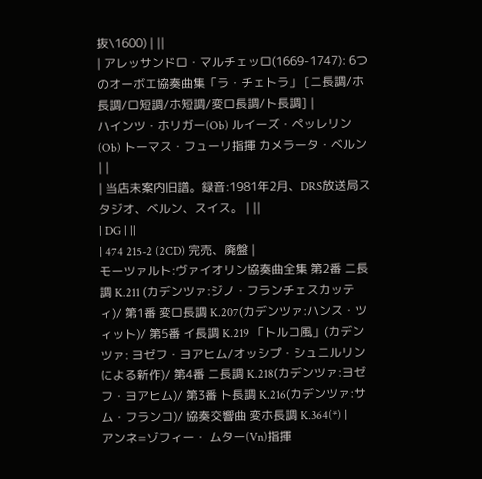抜\1600) | ||
| アレッサンドロ・マルチェッロ(1669-1747): 6つのオーボエ協奏曲集「ラ・チェトラ」 [ニ長調/ホ長調/ロ短調/ホ短調/変ロ長調/ト長調] |
ハインツ・ホリガー(Ob) ルイーズ・ペッレリン(Ob) トーマス・フューリ指揮 カメラータ・ベルン | |
| 当店未案内旧譜。録音:1981年2月、DRS放送局スタジオ、ベルン、スイス。 | ||
| DG | ||
| 474 215-2 (2CD) 完売、廃盤 |
モーツァルト:ヴァイオリン協奏曲全集 第2番 ニ長調 K.211 (カデンツァ:ジノ・フランチェスカッティ)/ 第1番 変ロ長調 K.207(カデンツァ:ハンス・ツィット)/ 第5番 イ長調 K.219 「トルコ風」(カデンツァ: ヨゼフ・ヨアヒム/オッシプ・シュニルリンによる新作)/ 第4番 ニ長調 K.218(カデンツァ:ヨゼフ・ヨアヒム)/ 第3番 ト長調 K.216(カデンツァ:サム・フランコ)/ 協奏交響曲 変ホ長調 K.364(*) |
アンネ=ゾフィー・ ムター(Vn)指揮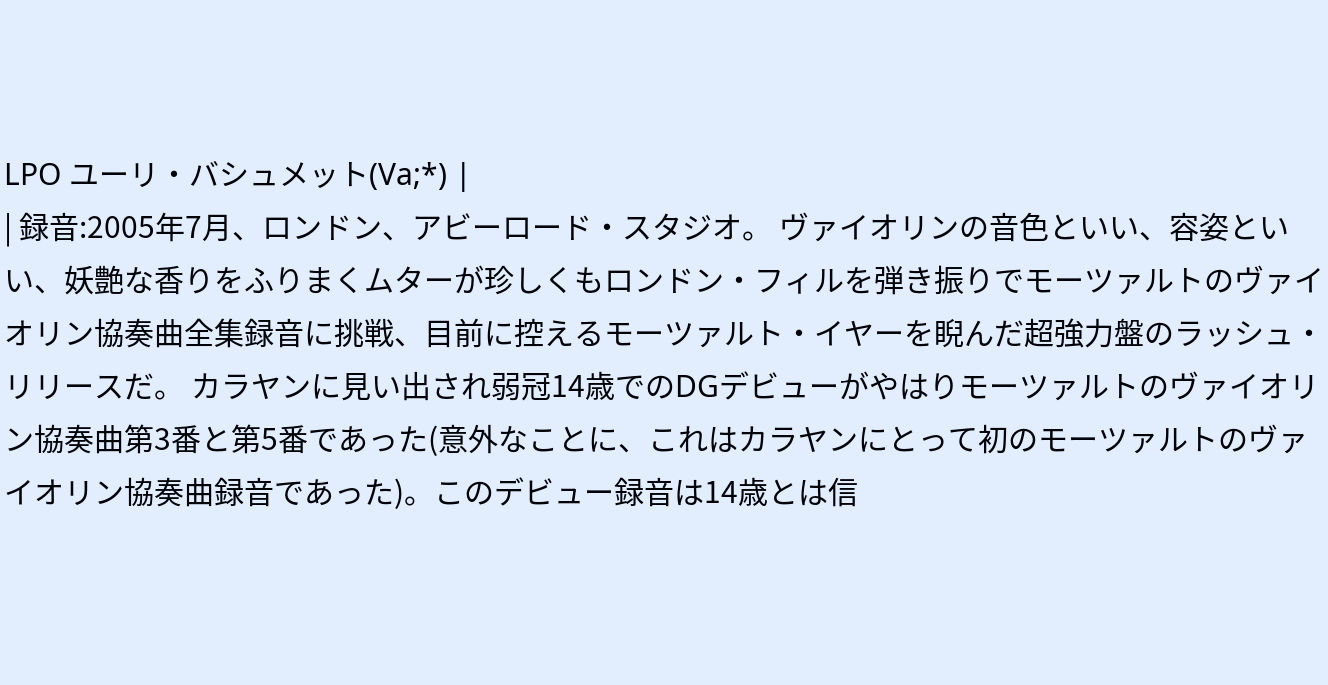LPO ユーリ・バシュメット(Va;*) |
| 録音:2005年7月、ロンドン、アビーロード・スタジオ。 ヴァイオリンの音色といい、容姿といい、妖艶な香りをふりまくムターが珍しくもロンドン・フィルを弾き振りでモーツァルトのヴァイオリン協奏曲全集録音に挑戦、目前に控えるモーツァルト・イヤーを睨んだ超強力盤のラッシュ・リリースだ。 カラヤンに見い出され弱冠14歳でのDGデビューがやはりモーツァルトのヴァイオリン協奏曲第3番と第5番であった(意外なことに、これはカラヤンにとって初のモーツァルトのヴァイオリン協奏曲録音であった)。このデビュー録音は14歳とは信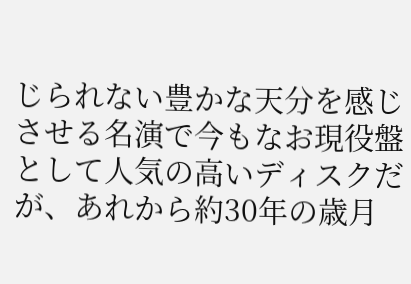じられない豊かな天分を感じさせる名演で今もなお現役盤として人気の高いディスクだが、あれから約30年の歳月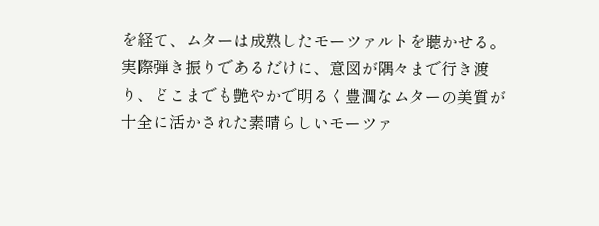を経て、ムターは成熟したモーツァルトを聴かせる。実際弾き振りであるだけに、意図が隅々まで行き渡り、どこまでも艶やかで明るく豊潤なムターの美質が十全に活かされた素晴らしいモーツァ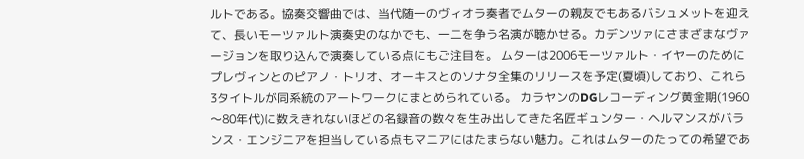ルトである。協奏交響曲では、当代随一のヴィオラ奏者でムターの親友でもあるバシュメットを迎えて、長いモーツァルト演奏史のなかでも、一二を争う名演が聴かせる。カデンツァにさまざまなヴァージョンを取り込んで演奏している点にもご注目を。 ムターは2006モーツァルト・イヤーのためにプレヴィンとのピアノ・トリオ、オーキスとのソナタ全集のリリースを予定(夏頃)しており、これら3タイトルが同系統のアートワークにまとめられている。 カラヤンのDGレコーディング黄金期(1960〜80年代)に数えきれないほどの名録音の数々を生み出してきた名匠ギュンター・ヘルマンスがバランス・エンジニアを担当している点もマニアにはたまらない魅力。これはムターのたっての希望であ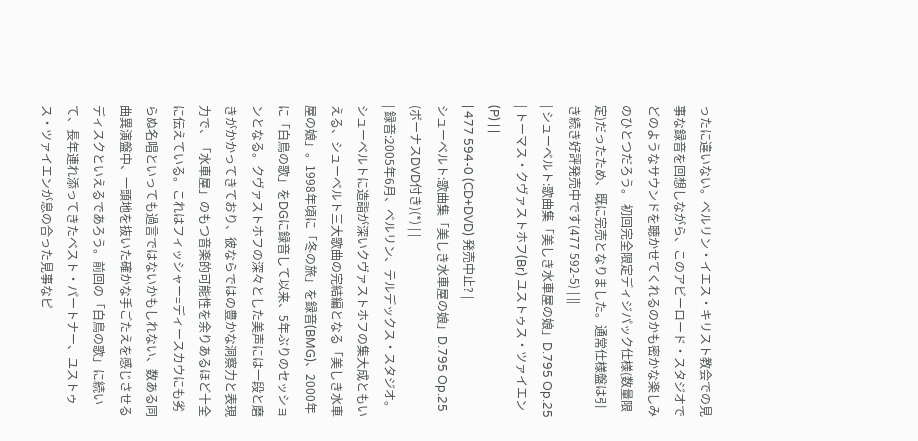ったに違いない。ベルリン・イエス・キリスト教会での見事な録音を回想しながら、このアビーロード・スタジオでどのようなサウンドを聴かせてくれるのかも密かな楽しみのひとつだろう。 初回完全限定ディジパック仕様(数量限定)だったため、既に完売となりました。通常仕様盤は引き続き好評発売中です(477 592-5) | ||
| シューベルト:歌曲集「美しき水車屋の娘」D.795 Op.25 | トーマス・クヴァストホフ(Br) ユストゥス・ツァイエン(P) | |
| 477 594-0 (CD+DVD) 発売中止? |
シューベルト:歌曲集「美しき水車屋の娘」D.795 Op.25 (ボーナスDVD付き)(*) | |
| 録音:2005年6月、ベルリン、テルデックス・スタジオ。 シューベルトに造詣が深いクヴァストホフの集大成ともいえる、シューベルト三大歌曲の完結編となる「美しき水車屋の娘」。1998年頃に「冬の旅」を録音(BMG)、2000年に「白鳥の歌」をDGに録音して以来、5年ぶりのセッションとなる。クヴァストホフの深々とした美声には一段と磨きがかかってきており、彼ならではの豊かな洞察力と表現力で、「水車屋」のもつ音楽的可能性を余りあるほど十全に伝えている。これはフィッシャー=ディースカウにも劣らぬ名唱といっても過言ではないかもしれない、数ある同曲異演盤中、一頭地を抜いた確かな手ごたえを感じさせるディスクといえるであろう。前回の「白鳥の歌」に続いて、長年連れ添ってきたベスト・パートナー、ユストゥス・ツァイエンが息の合った見事なピ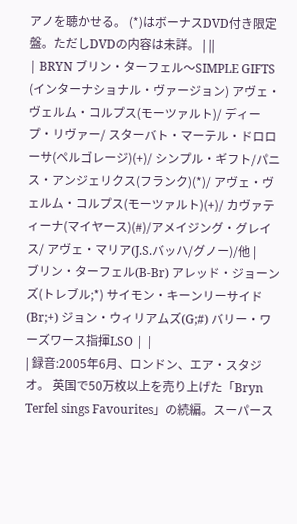アノを聴かせる。 (*)はボーナスDVD付き限定盤。ただしDVDの内容は未詳。 | ||
| BRYN ブリン・ターフェル〜SIMPLE GIFTS (インターナショナル・ヴァージョン) アヴェ・ヴェルム・コルプス(モーツァルト)/ ディープ・リヴァー/ スターバト・マーテル・ドロローサ(ペルゴレージ)(+)/ シンプル・ギフト/パニス・アンジェリクス(フランク)(*)/ アヴェ・ヴェルム・コルプス(モーツァルト)(+)/ カヴァティーナ(マイヤース)(#)/アメイジング・グレイス/ アヴェ・マリア(J.S.バッハ/グノー)/他 |
ブリン・ターフェル(B-Br) アレッド・ジョーンズ(トレブル;*) サイモン・キーンリーサイド(Br;+) ジョン・ウィリアムズ(G;#) バリー・ワーズワース指揮LSO | |
| 録音:2005年6月、ロンドン、エア・スタジオ。 英国で50万枚以上を売り上げた「Bryn Terfel sings Favourites」の続編。スーパース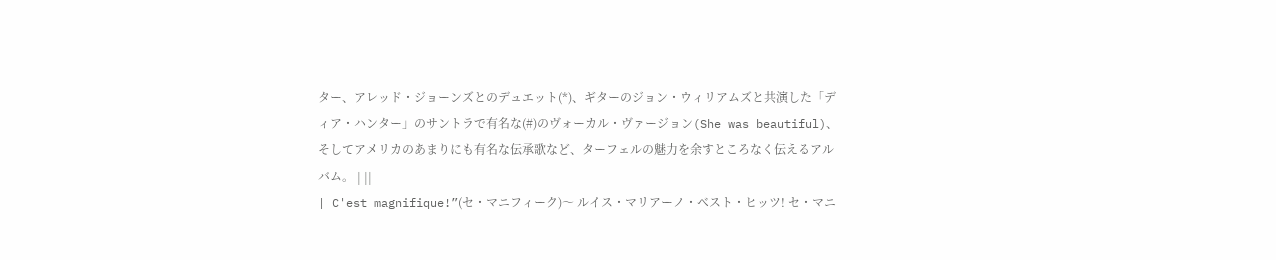ター、アレッド・ジョーンズとのデュエット(*)、ギターのジョン・ウィリアムズと共演した「ディア・ハンター」のサントラで有名な(#)のヴォーカル・ヴァージョン(She was beautiful)、そしてアメリカのあまりにも有名な伝承歌など、ターフェルの魅力を余すところなく伝えるアルバム。 | ||
| C'est magnifique!”(セ・マニフィーク)〜 ルイス・マリアーノ・ベスト・ヒッツ! セ・マニ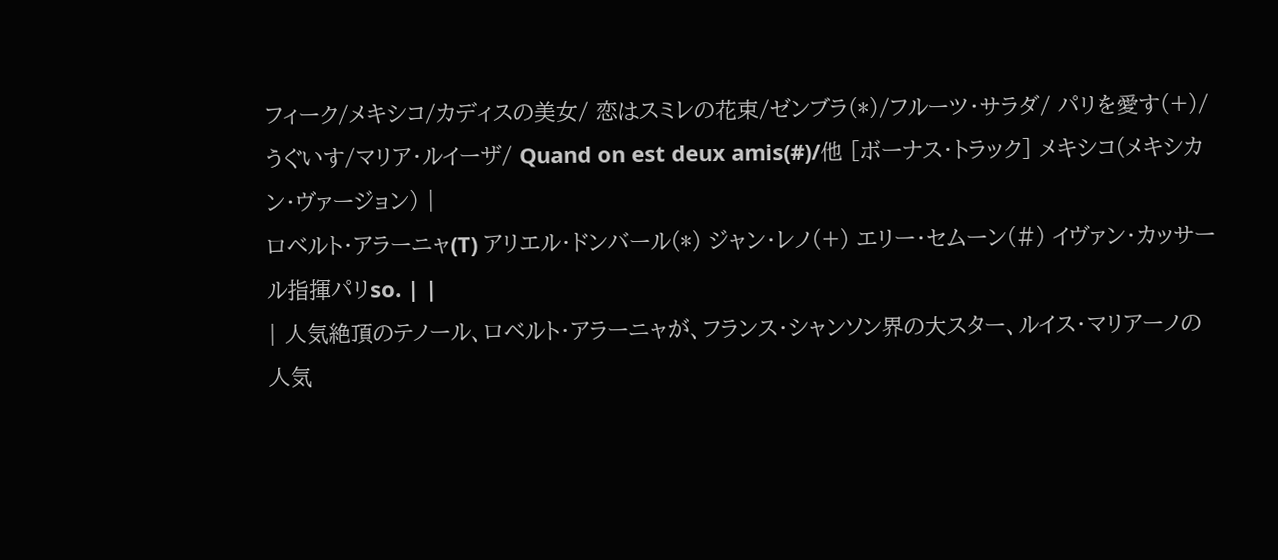フィーク/メキシコ/カディスの美女/ 恋はスミレの花束/ゼンブラ(*)/フルーツ・サラダ/ パリを愛す(+)/うぐいす/マリア・ルイーザ/ Quand on est deux amis(#)/他 [ボーナス・トラック] メキシコ(メキシカン・ヴァージョン) |
ロベルト・アラーニャ(T) アリエル・ドンバール(*) ジャン・レノ(+) エリー・セムーン(#) イヴァン・カッサール指揮パリso. | |
| 人気絶頂のテノール、ロベルト・アラーニャが、フランス・シャンソン界の大スター、ルイス・マリアーノの人気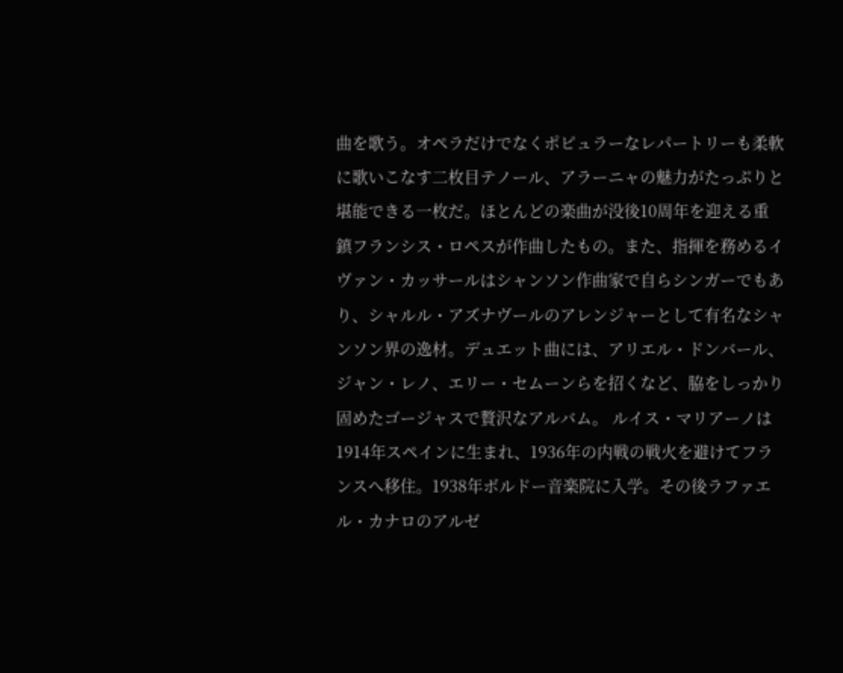曲を歌う。オペラだけでなくポピュラーなレパートリーも柔軟に歌いこなす二枚目テノール、アラーニャの魅力がたっぷりと堪能できる一枚だ。ほとんどの楽曲が没後10周年を迎える重鎮フランシス・ロペスが作曲したもの。また、指揮を務めるイヴァン・カッサールはシャンソン作曲家で自らシンガーでもあり、シャルル・アズナヴールのアレンジャーとして有名なシャンソン界の逸材。デュエット曲には、アリエル・ドンバール、ジャン・レノ、エリー・セムーンらを招くなど、脇をしっかり固めたゴージャスで贅沢なアルバム。 ルイス・マリアーノは1914年スペインに生まれ、1936年の内戦の戦火を避けてフランスへ移住。1938年ボルドー音楽院に入学。その後ラファエル・カナロのアルゼ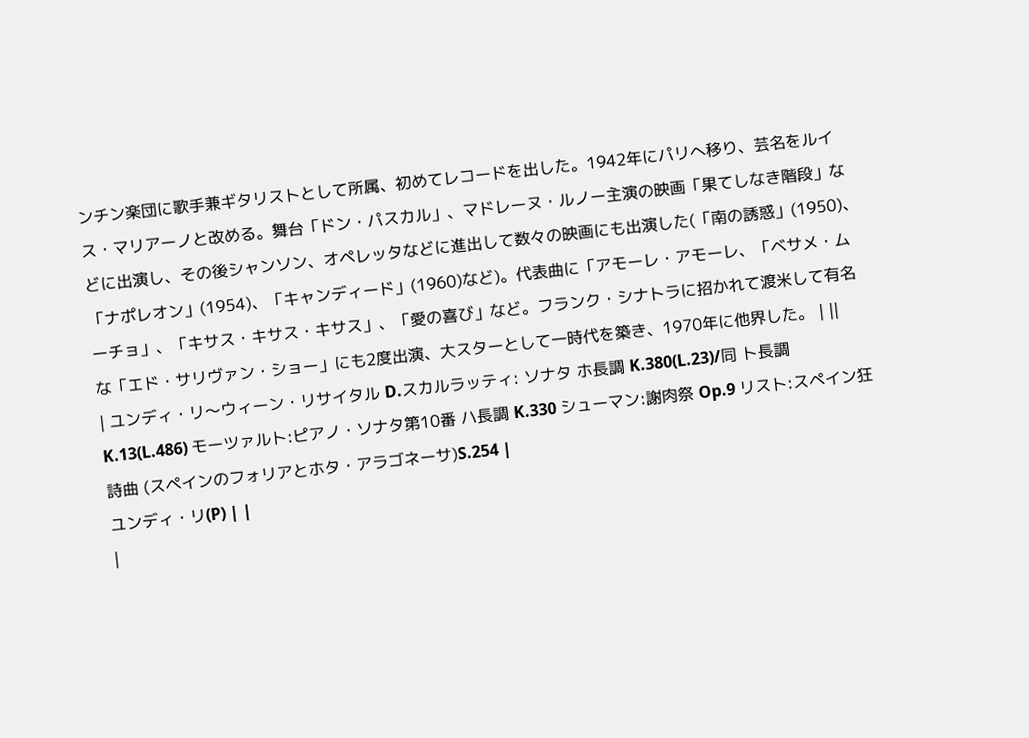ンチン楽団に歌手兼ギタリストとして所属、初めてレコードを出した。1942年にパリへ移り、芸名をルイス・マリアーノと改める。舞台「ドン・パスカル」、マドレーヌ・ルノー主演の映画「果てしなき階段」などに出演し、その後シャンソン、オペレッタなどに進出して数々の映画にも出演した(「南の誘惑」(1950)、「ナポレオン」(1954)、「キャンディード」(1960)など)。代表曲に「アモーレ・アモーレ、「ベサメ・ムーチョ」、「キサス・キサス・キサス」、「愛の喜び」など。フランク・シナトラに招かれて渡米して有名な「エド・サリヴァン・ショー」にも2度出演、大スターとして一時代を築き、1970年に他界した。 | ||
| ユンディ・リ〜ウィーン・リサイタル D.スカルラッティ: ソナタ ホ長調 K.380(L.23)/同 ト長調 K.13(L.486) モーツァルト:ピアノ・ソナタ第10番 ハ長調 K.330 シューマン:謝肉祭 Op.9 リスト:スペイン狂詩曲 (スペインのフォリアとホタ・アラゴネーサ)S.254 |
ユンディ・リ(P) | |
|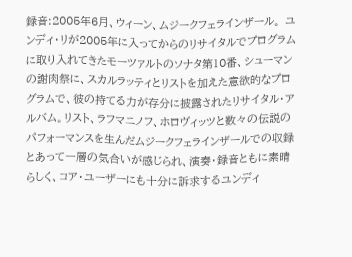録音:2005年6月、ウィーン、ムジークフェラインザール。 ユンディ・リが2005年に入ってからのリサイタルでプログラムに取り入れてきたモーツァルトのソナタ第10番、シューマンの謝肉祭に、スカルラッティとリストを加えた意欲的なプログラムで、彼の持てる力が存分に披露されたリサイタル・アルバム。リスト、ラフマニノフ、ホロヴィッツと数々の伝説のパフォーマンスを生んだムジークフェラインザールでの収録とあって一層の気合いが感じられ、演奏・録音ともに素晴らしく、コア・ユーザーにも十分に訴求するユンディ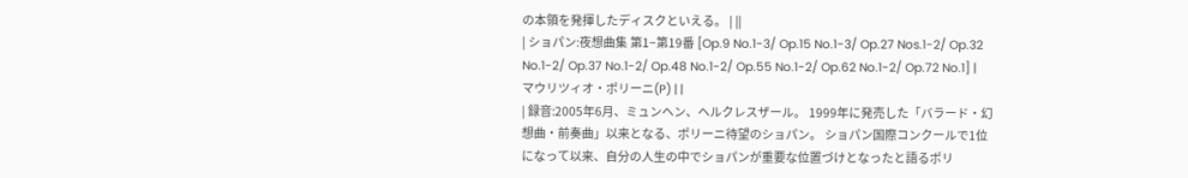の本領を発揮したディスクといえる。 | ||
| ショパン:夜想曲集 第1−第19番 [Op.9 No.1-3/ Op.15 No.1-3/ Op.27 Nos.1-2/ Op.32 No.1-2/ Op.37 No.1-2/ Op.48 No.1-2/ Op.55 No.1-2/ Op.62 No.1-2/ Op.72 No.1] |
マウリツィオ・ポリーニ(P) | |
| 録音:2005年6月、ミュンヘン、ヘルクレスザール。 1999年に発売した「バラード・幻想曲・前奏曲」以来となる、ポリーニ待望のショパン。 ショパン国際コンクールで1位になって以来、自分の人生の中でショパンが重要な位置づけとなったと語るポリ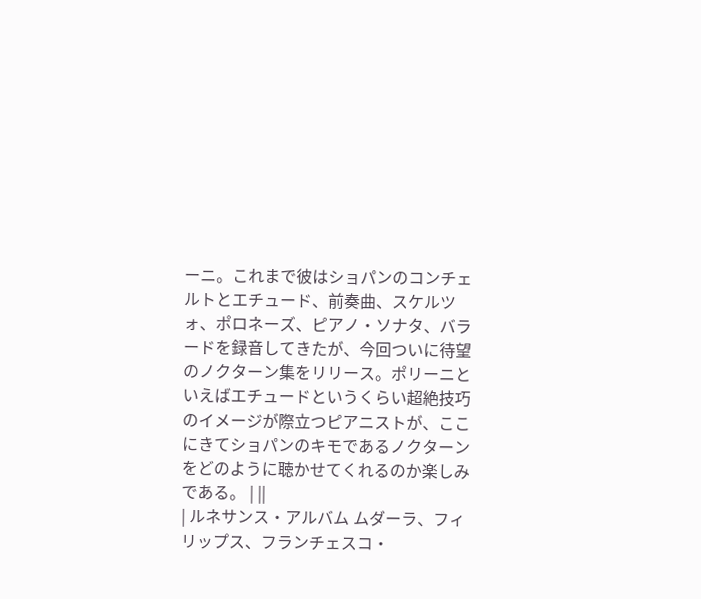ーニ。これまで彼はショパンのコンチェルトとエチュード、前奏曲、スケルツォ、ポロネーズ、ピアノ・ソナタ、バラードを録音してきたが、今回ついに待望のノクターン集をリリース。ポリーニといえばエチュードというくらい超絶技巧のイメージが際立つピアニストが、ここにきてショパンのキモであるノクターンをどのように聴かせてくれるのか楽しみである。 | ||
| ルネサンス・アルバム ムダーラ、フィリップス、フランチェスコ・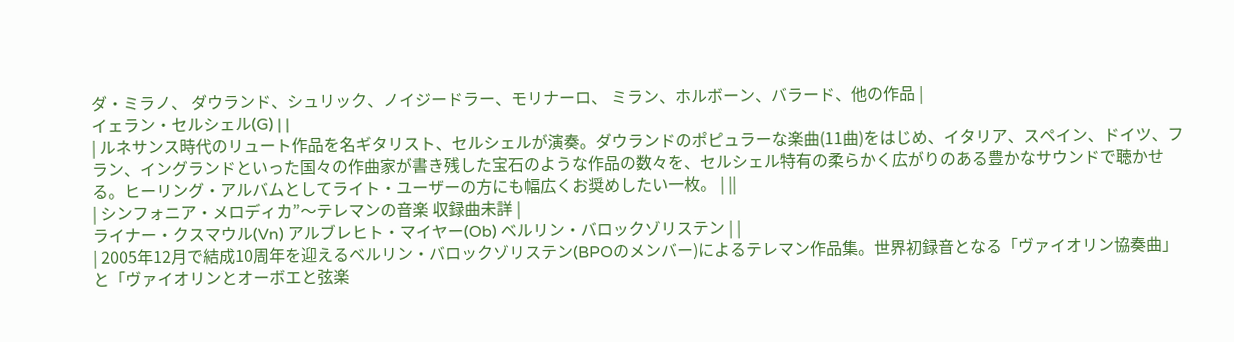ダ・ミラノ、 ダウランド、シュリック、ノイジードラー、モリナーロ、 ミラン、ホルボーン、バラード、他の作品 |
イェラン・セルシェル(G) | |
| ルネサンス時代のリュート作品を名ギタリスト、セルシェルが演奏。ダウランドのポピュラーな楽曲(11曲)をはじめ、イタリア、スペイン、ドイツ、フラン、イングランドといった国々の作曲家が書き残した宝石のような作品の数々を、セルシェル特有の柔らかく広がりのある豊かなサウンドで聴かせる。ヒーリング・アルバムとしてライト・ユーザーの方にも幅広くお奨めしたい一枚。 | ||
| シンフォニア・メロディカ”〜テレマンの音楽 収録曲未詳 |
ライナー・クスマウル(Vn) アルブレヒト・マイヤー(Ob) ベルリン・バロックゾリステン | |
| 2005年12月で結成10周年を迎えるベルリン・バロックゾリステン(BPOのメンバー)によるテレマン作品集。世界初録音となる「ヴァイオリン協奏曲」と「ヴァイオリンとオーボエと弦楽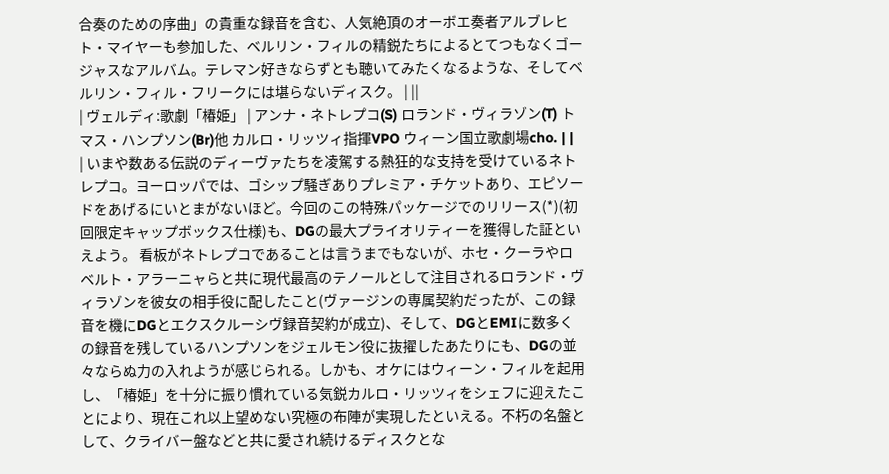合奏のための序曲」の貴重な録音を含む、人気絶頂のオーボエ奏者アルブレヒト・マイヤーも参加した、ベルリン・フィルの精鋭たちによるとてつもなくゴージャスなアルバム。テレマン好きならずとも聴いてみたくなるような、そしてベルリン・フィル・フリークには堪らないディスク。 | ||
| ヴェルディ:歌劇「椿姫」 | アンナ・ネトレプコ(S) ロランド・ヴィラゾン(T) トマス・ハンプソン(Br)他 カルロ・リッツィ指揮VPO ウィーン国立歌劇場cho. | |
| いまや数ある伝説のディーヴァたちを凌駕する熱狂的な支持を受けているネトレプコ。ヨーロッパでは、ゴシップ騒ぎありプレミア・チケットあり、エピソードをあげるにいとまがないほど。今回のこの特殊パッケージでのリリース(*)(初回限定キャップボックス仕様)も、DGの最大プライオリティーを獲得した証といえよう。 看板がネトレプコであることは言うまでもないが、ホセ・クーラやロベルト・アラーニャらと共に現代最高のテノールとして注目されるロランド・ヴィラゾンを彼女の相手役に配したこと(ヴァージンの専属契約だったが、この録音を機にDGとエクスクルーシヴ録音契約が成立)、そして、DGとEMIに数多くの録音を残しているハンプソンをジェルモン役に抜擢したあたりにも、DGの並々ならぬ力の入れようが感じられる。しかも、オケにはウィーン・フィルを起用し、「椿姫」を十分に振り慣れている気鋭カルロ・リッツィをシェフに迎えたことにより、現在これ以上望めない究極の布陣が実現したといえる。不朽の名盤として、クライバー盤などと共に愛され続けるディスクとな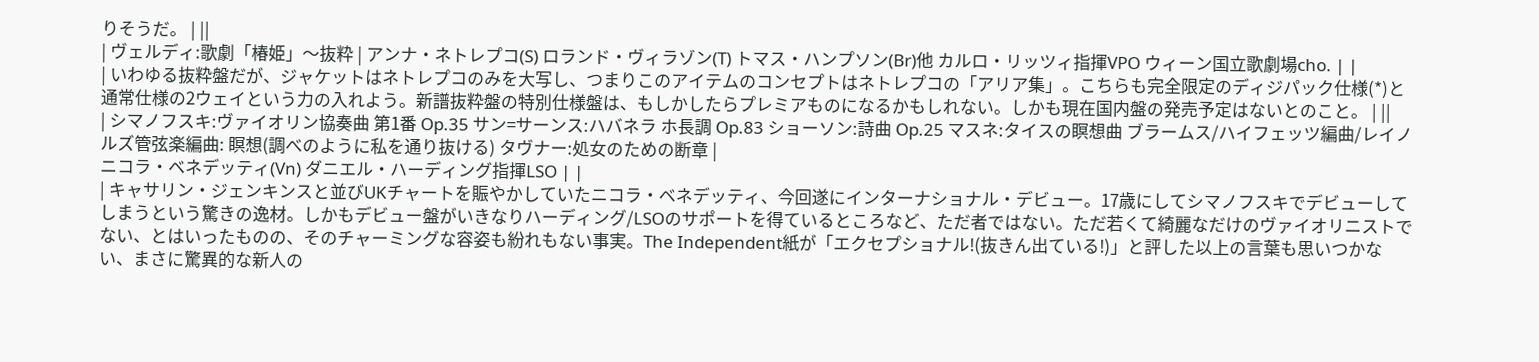りそうだ。 | ||
| ヴェルディ:歌劇「椿姫」〜抜粋 | アンナ・ネトレプコ(S) ロランド・ヴィラゾン(T) トマス・ハンプソン(Br)他 カルロ・リッツィ指揮VPO ウィーン国立歌劇場cho. | |
| いわゆる抜粋盤だが、ジャケットはネトレプコのみを大写し、つまりこのアイテムのコンセプトはネトレプコの「アリア集」。こちらも完全限定のディジパック仕様(*)と通常仕様の2ウェイという力の入れよう。新譜抜粋盤の特別仕様盤は、もしかしたらプレミアものになるかもしれない。しかも現在国内盤の発売予定はないとのこと。 | ||
| シマノフスキ:ヴァイオリン協奏曲 第1番 Op.35 サン=サーンス:ハバネラ ホ長調 Op.83 ショーソン:詩曲 Op.25 マスネ:タイスの瞑想曲 ブラームス/ハイフェッツ編曲/レイノルズ管弦楽編曲: 瞑想(調べのように私を通り抜ける) タヴナー:処女のための断章 |
ニコラ・ベネデッティ(Vn) ダニエル・ハーディング指揮LSO | |
| キャサリン・ジェンキンスと並びUKチャートを賑やかしていたニコラ・ベネデッティ、今回遂にインターナショナル・デビュー。17歳にしてシマノフスキでデビューしてしまうという驚きの逸材。しかもデビュー盤がいきなりハーディング/LSOのサポートを得ているところなど、ただ者ではない。ただ若くて綺麗なだけのヴァイオリニストでない、とはいったものの、そのチャーミングな容姿も紛れもない事実。The Independent紙が「エクセプショナル!(抜きん出ている!)」と評した以上の言葉も思いつかない、まさに驚異的な新人の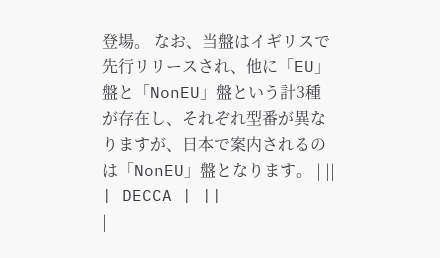登場。 なお、当盤はイギリスで先行リリースされ、他に「EU」盤と「NonEU」盤という計3種が存在し、それぞれ型番が異なりますが、日本で案内されるのは「NonEU」盤となります。 | ||
| DECCA | ||
|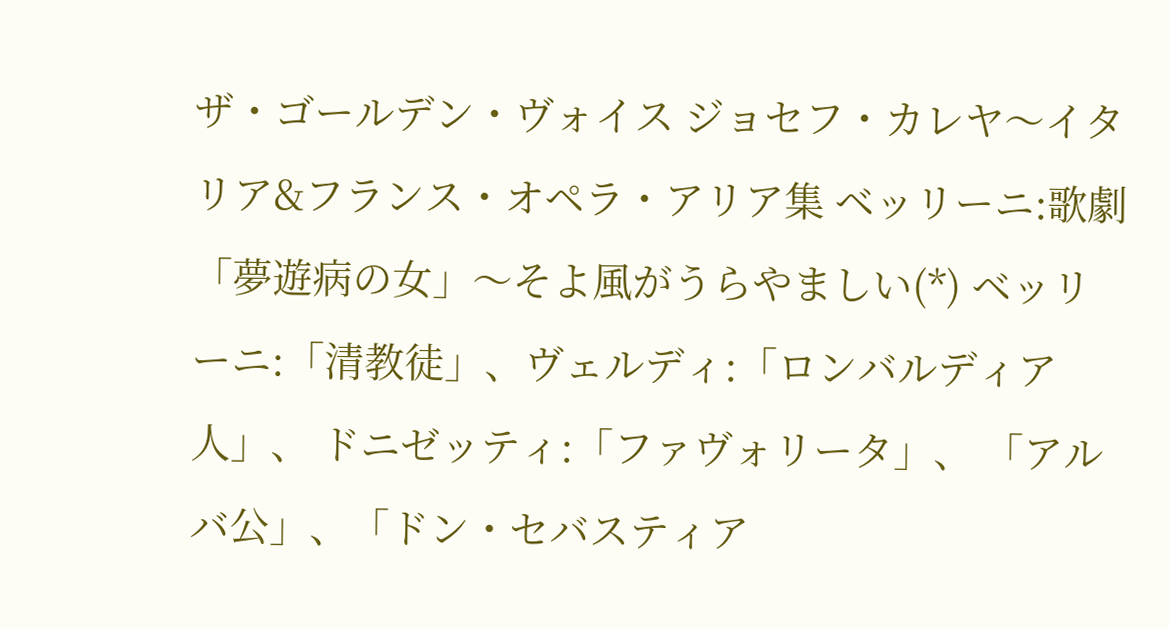ザ・ゴールデン・ヴォイス ジョセフ・カレヤ〜イタリア&フランス・オペラ・アリア集 ベッリーニ:歌劇「夢遊病の女」〜そよ風がうらやましい(*) ベッリーニ:「清教徒」、ヴェルディ:「ロンバルディア人」、 ドニゼッティ:「ファヴォリータ」、 「アルバ公」、「ドン・セバスティア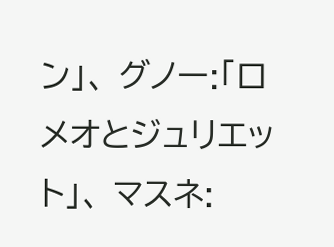ン」、 グノー:「ロメオとジュリエット」、 マスネ: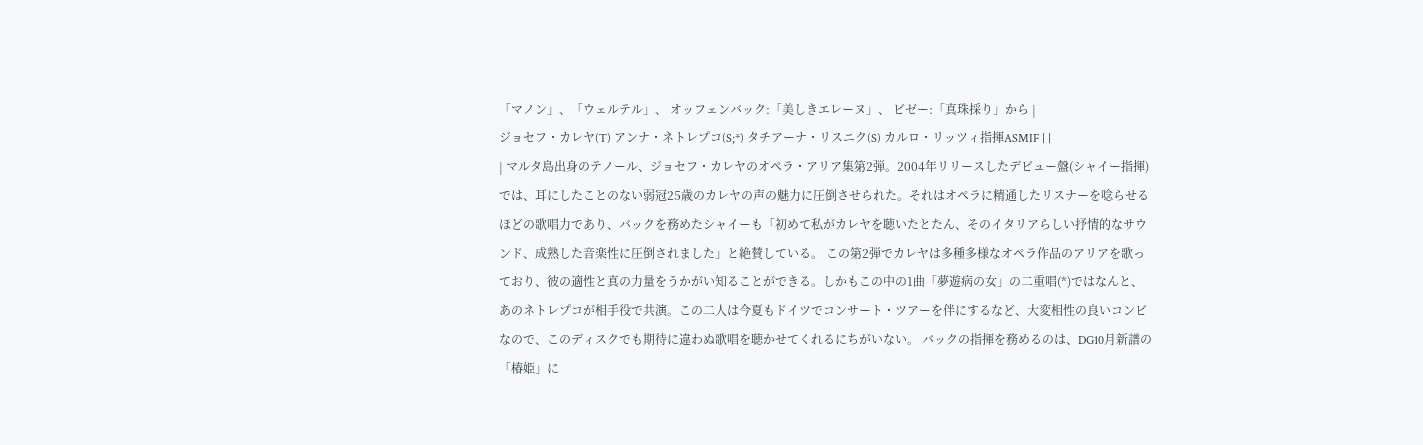「マノン」、「ウェルテル」、 オッフェンバック:「美しきエレーヌ」、 ビゼー:「真珠採り」から |
ジョセフ・カレヤ(T) アンナ・ネトレプコ(S;*) タチアーナ・リスニク(S) カルロ・リッツィ指揮ASMIF | |
| マルタ島出身のテノール、ジョセフ・カレヤのオペラ・アリア集第2弾。2004年リリースしたデビュー盤(シャイー指揮)では、耳にしたことのない弱冠25歳のカレヤの声の魅力に圧倒させられた。それはオペラに精通したリスナーを唸らせるほどの歌唱力であり、バックを務めたシャイーも「初めて私がカレヤを聴いたとたん、そのイタリアらしい抒情的なサウンド、成熟した音楽性に圧倒されました」と絶賛している。 この第2弾でカレヤは多種多様なオペラ作品のアリアを歌っており、彼の適性と真の力量をうかがい知ることができる。しかもこの中の1曲「夢遊病の女」の二重唱(*)ではなんと、あのネトレプコが相手役で共演。この二人は今夏もドイツでコンサート・ツアーを伴にするなど、大変相性の良いコンビなので、このディスクでも期待に違わぬ歌唱を聴かせてくれるにちがいない。 バックの指揮を務めるのは、DG10月新譜の「椿姫」に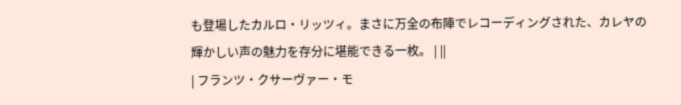も登場したカルロ・リッツィ。まさに万全の布陣でレコーディングされた、カレヤの輝かしい声の魅力を存分に堪能できる一枚。 | ||
| フランツ・クサーヴァー・モ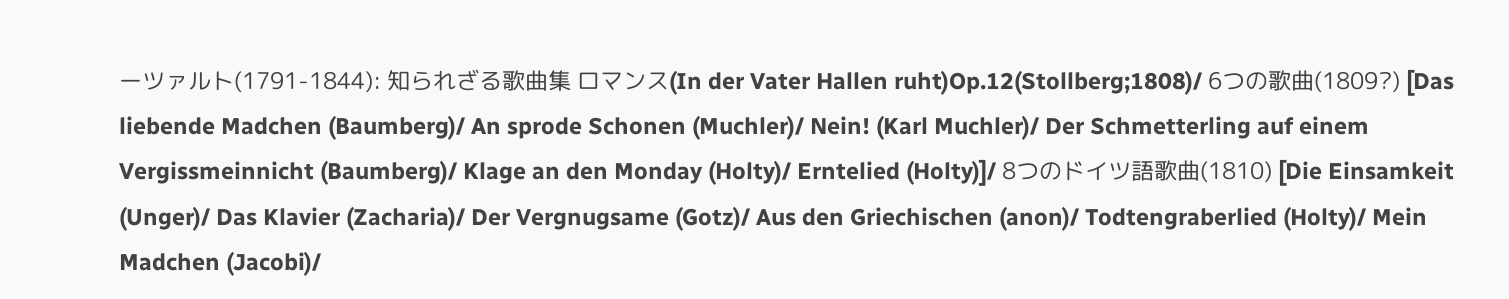ーツァルト(1791-1844): 知られざる歌曲集 ロマンス(In der Vater Hallen ruht)Op.12(Stollberg;1808)/ 6つの歌曲(1809?) [Das liebende Madchen (Baumberg)/ An sprode Schonen (Muchler)/ Nein! (Karl Muchler)/ Der Schmetterling auf einem Vergissmeinnicht (Baumberg)/ Klage an den Monday (Holty)/ Erntelied (Holty)]/ 8つのドイツ語歌曲(1810) [Die Einsamkeit (Unger)/ Das Klavier (Zacharia)/ Der Vergnugsame (Gotz)/ Aus den Griechischen (anon)/ Todtengraberlied (Holty)/ Mein Madchen (Jacobi)/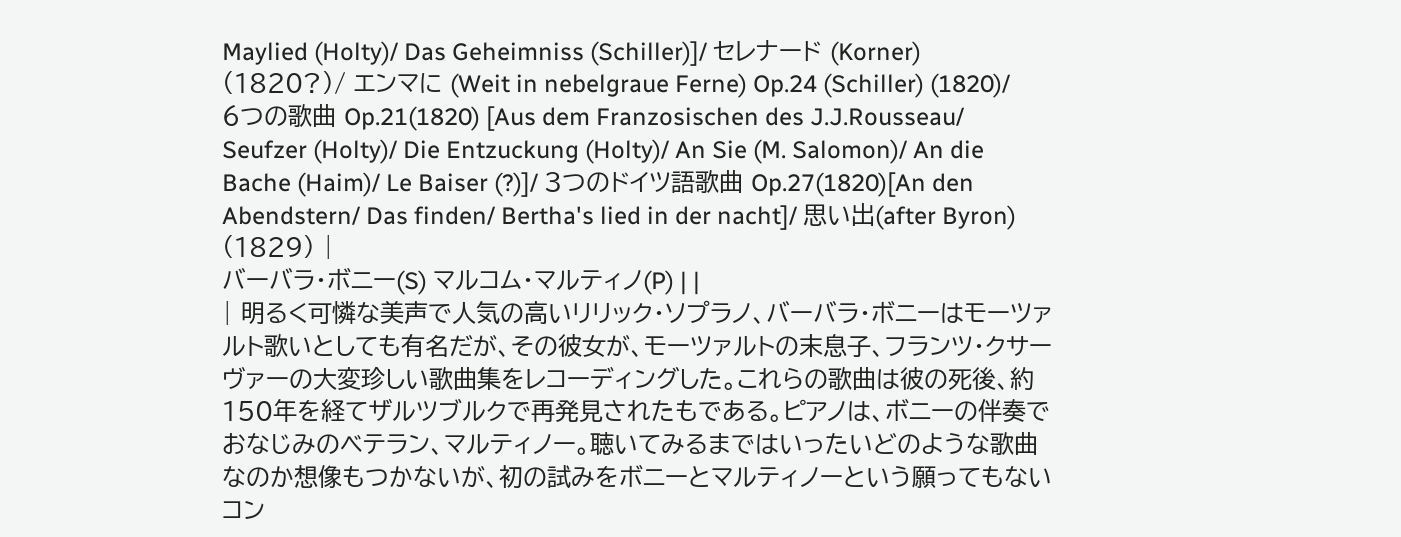Maylied (Holty)/ Das Geheimniss (Schiller)]/ セレナード (Korner) (1820?)/ エンマに (Weit in nebelgraue Ferne) Op.24 (Schiller) (1820)/ 6つの歌曲 Op.21(1820) [Aus dem Franzosischen des J.J.Rousseau/ Seufzer (Holty)/ Die Entzuckung (Holty)/ An Sie (M. Salomon)/ An die Bache (Haim)/ Le Baiser (?)]/ 3つのドイツ語歌曲 Op.27(1820)[An den Abendstern/ Das finden/ Bertha's lied in der nacht]/ 思い出(after Byron) (1829) |
バーバラ・ボニー(S) マルコム・マルティノ(P) | |
| 明るく可憐な美声で人気の高いリリック・ソプラノ、バーバラ・ボニーはモーツァルト歌いとしても有名だが、その彼女が、モーツァルトの末息子、フランツ・クサーヴァーの大変珍しい歌曲集をレコーディングした。これらの歌曲は彼の死後、約150年を経てザルツブルクで再発見されたもである。ピアノは、ボニーの伴奏でおなじみのベテラン、マルティノー。聴いてみるまではいったいどのような歌曲なのか想像もつかないが、初の試みをボニーとマルティノーという願ってもないコン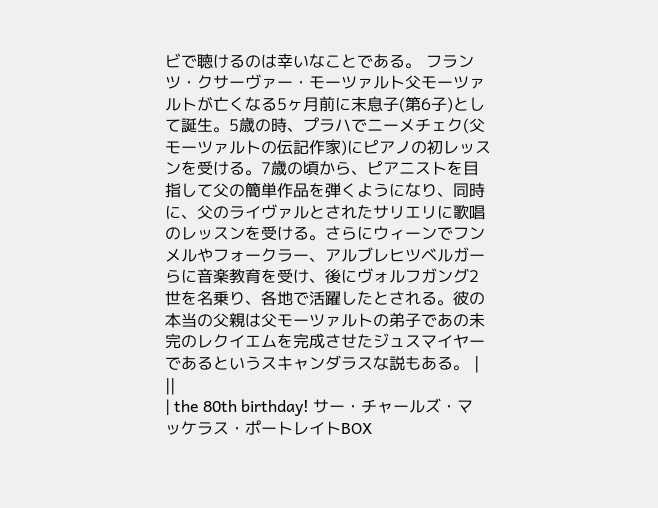ビで聴けるのは幸いなことである。 フランツ・クサーヴァー・モーツァルト父モーツァルトが亡くなる5ヶ月前に末息子(第6子)として誕生。5歳の時、プラハでニーメチェク(父モーツァルトの伝記作家)にピアノの初レッスンを受ける。7歳の頃から、ピアニストを目指して父の簡単作品を弾くようになり、同時に、父のライヴァルとされたサリエリに歌唱のレッスンを受ける。さらにウィーンでフンメルやフォークラー、アルブレヒツベルガーらに音楽教育を受け、後にヴォルフガング2世を名乗り、各地で活躍したとされる。彼の本当の父親は父モーツァルトの弟子であの未完のレクイエムを完成させたジュスマイヤーであるというスキャンダラスな説もある。 | ||
| the 80th birthday! サー・チャールズ・マッケラス・ポートレイトBOX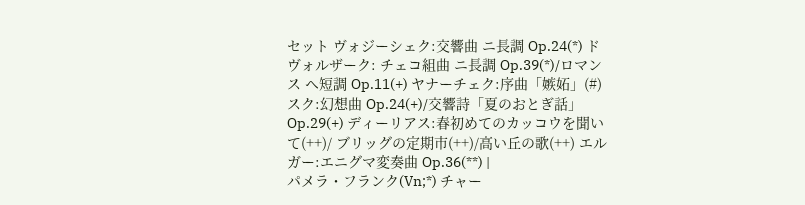セット ヴォジーシェク:交響曲 ニ長調 Op.24(*) ドヴォルザーク: チェコ組曲 ニ長調 Op.39(*)/ロマンス ヘ短調 Op.11(+) ヤナーチェク:序曲「嫉妬」(#) スク:幻想曲 Op.24(+)/交響詩「夏のおとぎ話」Op.29(+) ディーリアス:春初めてのカッコウを聞いて(++)/ ブリッグの定期市(++)/高い丘の歌(++) エルガー:エニグマ変奏曲 Op.36(**) |
パメラ・フランク(Vn;*) チャー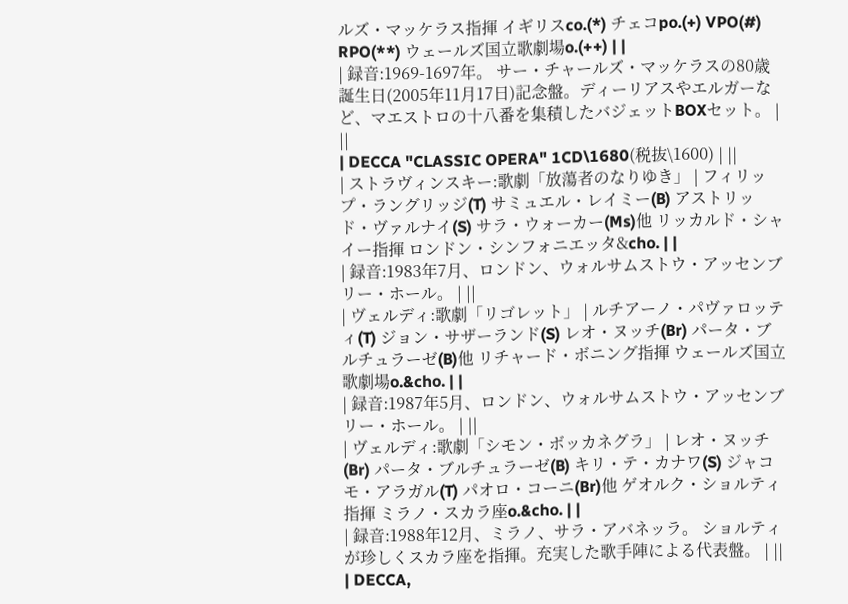ルズ・マッケラス指揮 イギリスco.(*) チェコpo.(+) VPO(#) RPO(**) ウェールズ国立歌劇場o.(++) | |
| 録音:1969-1697年。 サー・チャールズ・マッケラスの80歳誕生日(2005年11月17日)記念盤。ディーリアスやエルガーなど、マエストロの十八番を集積したバジェットBOXセット。 | ||
| DECCA "CLASSIC OPERA" 1CD\1680(税抜\1600) | ||
| ストラヴィンスキー:歌劇「放蕩者のなりゆき」 | フィリップ・ラングリッジ(T) サミュエル・レイミー(B) アストリッド・ヴァルナイ(S) サラ・ウォーカー(Ms)他 リッカルド・シャイー指揮 ロンドン・シンフォニエッタ&cho. | |
| 録音:1983年7月、ロンドン、ウォルサムストウ・アッセンブリー・ホール。 | ||
| ヴェルディ:歌劇「リゴレット」 | ルチアーノ・パヴァロッティ(T) ジョン・サザーランド(S) レオ・ヌッチ(Br) パータ・ブルチュラーゼ(B)他 リチャード・ボニング指揮 ウェールズ国立歌劇場o.&cho. | |
| 録音:1987年5月、ロンドン、ウォルサムストウ・アッセンブリー・ホール。 | ||
| ヴェルディ:歌劇「シモン・ボッカネグラ」 | レオ・ヌッチ(Br) パータ・ブルチュラーゼ(B) キリ・テ・カナワ(S) ジャコモ・アラガル(T) パオロ・コーニ(Br)他 ゲオルク・ショルティ指揮 ミラノ・スカラ座o.&cho. | |
| 録音:1988年12月、ミラノ、サラ・アバネッラ。 ショルティが珍しくスカラ座を指揮。充実した歌手陣による代表盤。 | ||
| DECCA,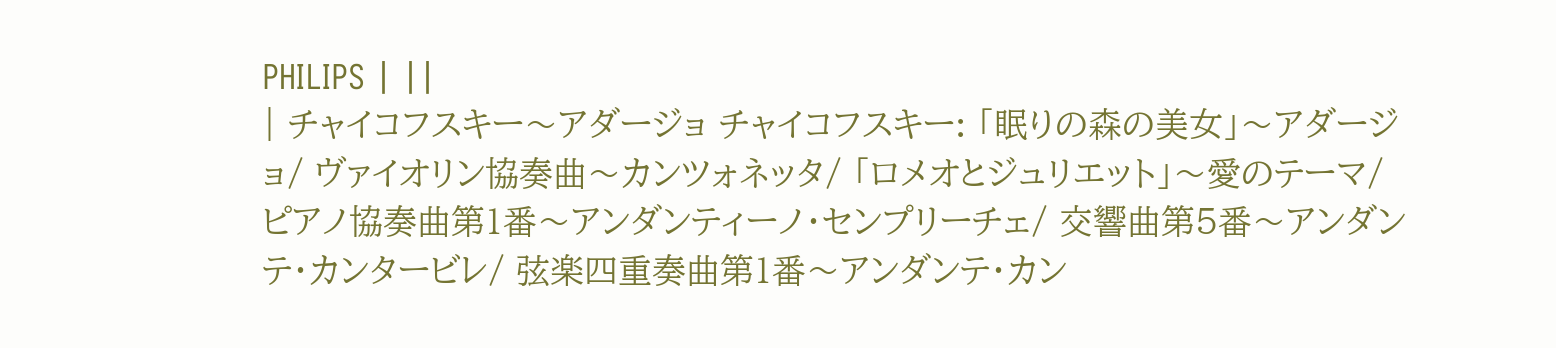PHILIPS | ||
| チャイコフスキー〜アダージョ チャイコフスキー: 「眠りの森の美女」〜アダージョ/ ヴァイオリン協奏曲〜カンツォネッタ/ 「ロメオとジュリエット」〜愛のテーマ/ ピアノ協奏曲第1番〜アンダンティーノ・センプリーチェ/ 交響曲第5番〜アンダンテ・カンタービレ/ 弦楽四重奏曲第1番〜アンダンテ・カン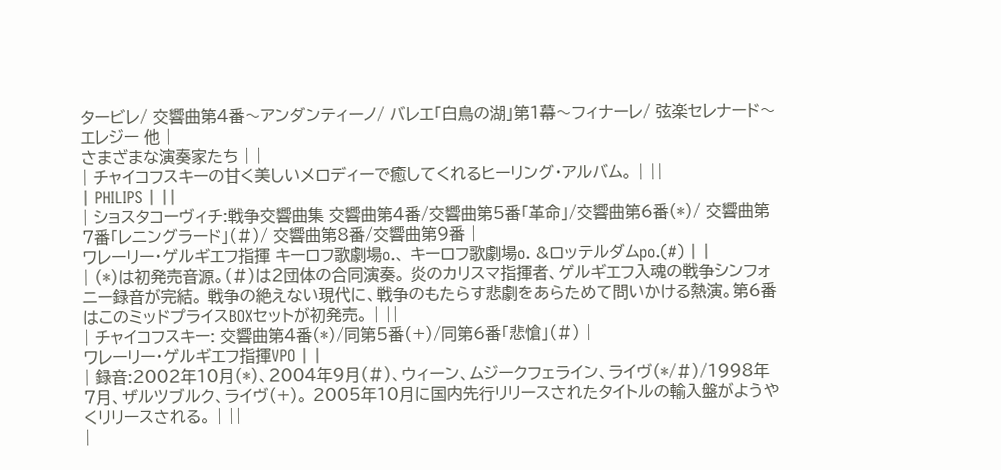タービレ/ 交響曲第4番〜アンダンティーノ/ バレエ「白鳥の湖」第1幕〜フィナーレ/ 弦楽セレナード〜エレジー 他 |
さまざまな演奏家たち | |
| チャイコフスキーの甘く美しいメロディーで癒してくれるヒーリング・アルバム。 | ||
| PHILIPS | ||
| ショスタコーヴィチ:戦争交響曲集 交響曲第4番/交響曲第5番「革命」/交響曲第6番(*)/ 交響曲第7番「レニングラード」(#)/ 交響曲第8番/交響曲第9番 |
ワレーリー・ゲルギエフ指揮 キーロフ歌劇場o.、 キーロフ歌劇場o. &ロッテルダムpo.(#) | |
| (*)は初発売音源。(#)は2団体の合同演奏。 炎のカリスマ指揮者、ゲルギエフ入魂の戦争シンフォニー録音が完結。 戦争の絶えない現代に、戦争のもたらす悲劇をあらためて問いかける熱演。第6番はこのミッドプライスBOXセットが初発売。 | ||
| チャイコフスキー: 交響曲第4番(*)/同第5番(+)/同第6番「悲愴」(#) |
ワレーリー・ゲルギエフ指揮VPO | |
| 録音:2002年10月(*)、2004年9月(#)、ウィーン、ムジークフェライン、ライヴ(*/#)/1998年7月、ザルツブルク、ライヴ(+)。 2005年10月に国内先行リリースされたタイトルの輸入盤がようやくリリースされる。 | ||
|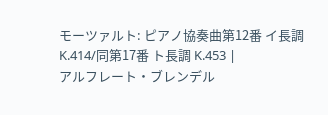モーツァルト: ピアノ協奏曲第12番 イ長調 K.414/同第17番 ト長調 K.453 |
アルフレート・ブレンデル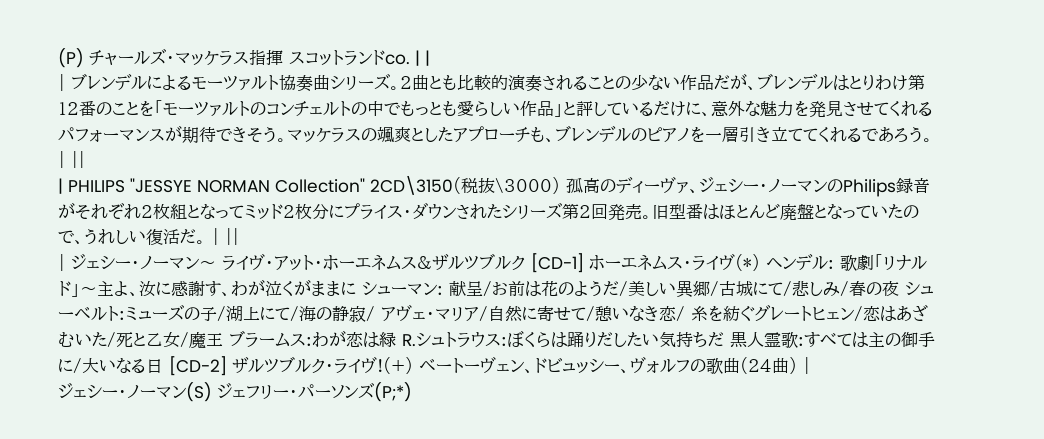(P) チャールズ・マッケラス指揮 スコットランドco. | |
| ブレンデルによるモーツァルト協奏曲シリーズ。2曲とも比較的演奏されることの少ない作品だが、ブレンデルはとりわけ第12番のことを「モーツァルトのコンチェルトの中でもっとも愛らしい作品」と評しているだけに、意外な魅力を発見させてくれるパフォーマンスが期待できそう。マッケラスの颯爽としたアプローチも、ブレンデルのピアノを一層引き立ててくれるであろう。 | ||
| PHILIPS "JESSYE NORMAN Collection" 2CD\3150(税抜\3000) 孤高のディーヴァ、ジェシー・ノーマンのPhilips録音がそれぞれ2枚組となってミッド2枚分にプライス・ダウンされたシリーズ第2回発売。旧型番はほとんど廃盤となっていたので、うれしい復活だ。 | ||
| ジェシー・ノーマン〜 ライヴ・アット・ホーエネムス&ザルツブルク [CD-1] ホーエネムス・ライヴ(*) ヘンデル: 歌劇「リナルド」〜主よ、汝に感謝す、わが泣くがままに シューマン: 献呈/お前は花のようだ/美しい異郷/古城にて/悲しみ/春の夜 シューベルト:ミューズの子/湖上にて/海の静寂/ アヴェ・マリア/自然に寄せて/憩いなき恋/ 糸を紡ぐグレートヒェン/恋はあざむいた/死と乙女/魔王 ブラームス:わが恋は緑 R.シュトラウス:ぼくらは踊りだしたい気持ちだ 黒人霊歌:すべては主の御手に/大いなる日 [CD-2] ザルツブルク・ライヴ!(+) ベートーヴェン、ドビュッシー、ヴォルフの歌曲(24曲) |
ジェシー・ノーマン(S) ジェフリー・パーソンズ(P;*)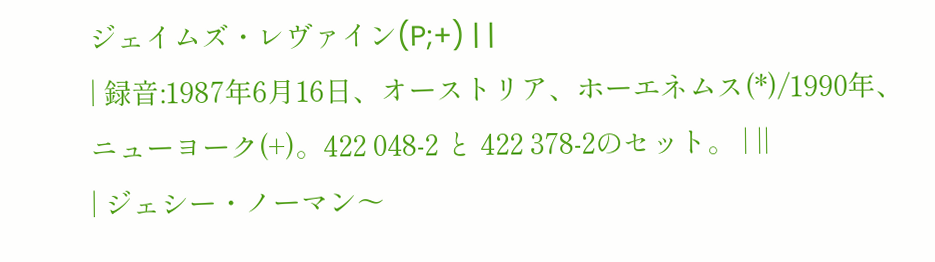ジェイムズ・レヴァイン(P;+) | |
| 録音:1987年6月16日、オーストリア、ホーエネムス(*)/1990年、ニューヨーク(+)。422 048-2 と 422 378-2のセット。 | ||
| ジェシー・ノーマン〜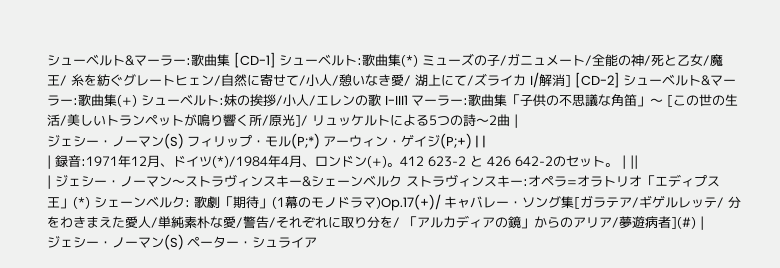シューベルト&マーラー:歌曲集 [CD-1] シューベルト:歌曲集(*) ミューズの子/ガニュメート/全能の神/死と乙女/魔王/ 糸を紡ぐグレートヒェン/自然に寄せて/小人/憩いなき愛/ 湖上にて/ズライカ I/解消] [CD-2] シューベルト&マーラー:歌曲集(+) シューベルト:妹の挨拶/小人/エレンの歌 I-III1 マーラー:歌曲集「子供の不思議な角笛」〜 [この世の生活/美しいトランペットが鳴り響く所/原光]/ リュッケルトによる5つの詩〜2曲 |
ジェシー・ノーマン(S) フィリップ・モル(P;*) アーウィン・ゲイジ(P;+) | |
| 録音:1971年12月、ドイツ(*)/1984年4月、ロンドン(+)。412 623-2 と 426 642-2のセット。 | ||
| ジェシー・ノーマン〜ストラヴィンスキー&シェーンベルク ストラヴィンスキー:オペラ=オラトリオ「エディプス王」(*) シェーンベルク: 歌劇「期待」(1幕のモノドラマ)Op.17(+)/ キャバレー・ソング集[ガラテア/ギゲルレッテ/ 分をわきまえた愛人/単純素朴な愛/警告/それぞれに取り分を/ 「アルカディアの鏡」からのアリア/夢遊病者](#) |
ジェシー・ノーマン(S) ペーター・シュライア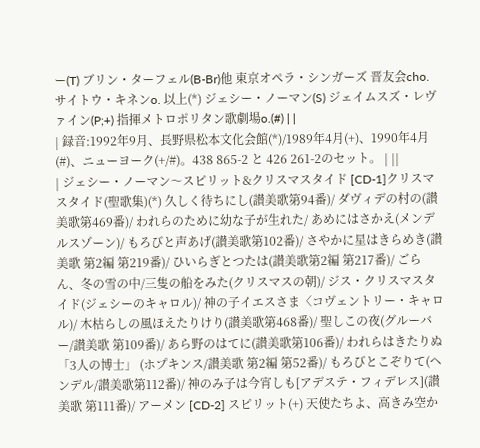ー(T) ブリン・ターフェル(B-Br)他 東京オペラ・シンガーズ 晋友会cho. サイトウ・キネンo. 以上(*) ジェシー・ノーマン(S) ジェイムスズ・レヴァイン(P;+) 指揮メトロポリタン歌劇場o.(#) | |
| 録音:1992年9月、長野県松本文化会館(*)/1989年4月(+)、1990年4月(#)、ニューヨーク(+/#)。438 865-2 と 426 261-2のセット。 | ||
| ジェシー・ノーマン〜スピリット&クリスマスタイド [CD-1]クリスマスタイド(聖歌集)(*) 久しく待ちにし(讃美歌第94番)/ ダヴィデの村の(讃美歌第469番)/ われらのために幼な子が生れた/ あめにはさかえ(メンデルスゾーン)/ もろびと声あげ(讃美歌第102番)/ さやかに星はきらめき(讃美歌 第2編 第219番)/ ひいらぎとつたは(讃美歌第2編 第217番)/ ごらん、冬の雪の中/三隻の船をみた(クリスマスの朝)/ ジス・クリスマスタイド(ジェシーのキャロル)/ 神の子イエスさま〈コヴェントリー・キャロル)/ 木枯らしの風ほえたりけり(讃美歌第468番)/ 聖しこの夜(グルーバー/讃美歌 第109番)/ あら野のはてに(讃美歌第106番)/ われらはきたりぬ「3人の博士」 (ホプキンス/讃美歌 第2編 第52番)/ もろびとこぞりて(ヘンデル/讃美歌第112番)/ 神のみ子は今宵しも[アデステ・フィデレス](讃美歌 第111番)/ アーメン [CD-2] スピリット(+) 天使たちよ、高きみ空か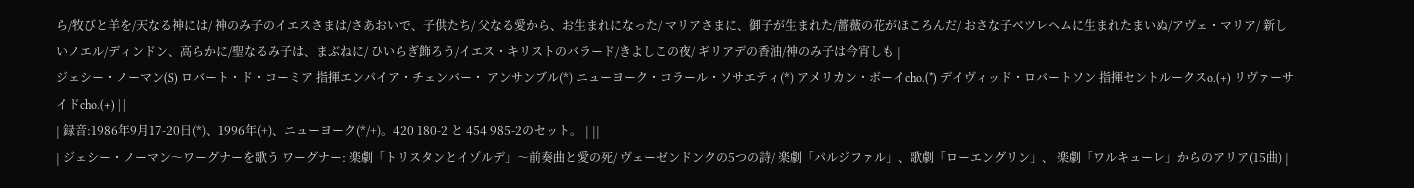ら/牧びと羊を/天なる神には/ 神のみ子のイエスさまは/さあおいで、子供たち/ 父なる愛から、お生まれになった/ マリアさまに、御子が生まれた/薔薇の花がほころんだ/ おさな子ベツレヘムに生まれたまいぬ/アヴェ・マリア/ 新しいノエル/ディンドン、高らかに/聖なるみ子は、まぶねに/ ひいらぎ飾ろう/イエス・キリストのバラード/きよしこの夜/ ギリアデの香油/神のみ子は今宵しも |
ジェシー・ノーマン(S) ロバート・ド・コーミア 指揮エンパイア・チェンバー・ アンサンブル(*) ニューヨーク・コラール・ソサエティ(*) アメリカン・ボーイcho.(*) デイヴィッド・ロバートソン 指揮セントルークスo.(+) リヴァーサイドcho.(+) | |
| 録音:1986年9月17-20日(*)、1996年(+)、ニューヨーク(*/+)。420 180-2 と 454 985-2のセット。 | ||
| ジェシー・ノーマン〜ワーグナーを歌う ワーグナー: 楽劇「トリスタンとイゾルデ」〜前奏曲と愛の死/ ヴェーゼンドンクの5つの詩/ 楽劇「パルジファル」、歌劇「ローエングリン」、 楽劇「ワルキューレ」からのアリア(15曲) |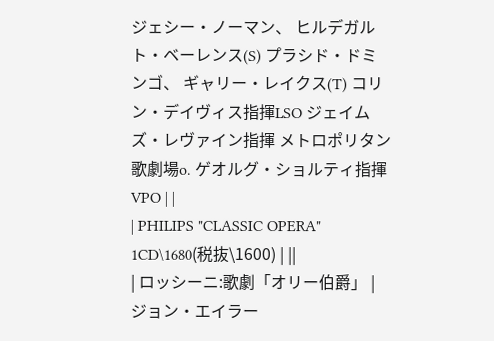ジェシー・ノーマン、 ヒルデガルト・ベーレンス(S) プラシド・ドミンゴ、 ギャリー・レイクス(T) コリン・デイヴィス指揮LSO ジェイムズ・レヴァイン指揮 メトロポリタン歌劇場o. ゲオルグ・ショルティ指揮VPO | |
| PHILIPS "CLASSIC OPERA" 1CD\1680(税抜\1600) | ||
| ロッシーニ:歌劇「オリー伯爵」 | ジョン・エイラー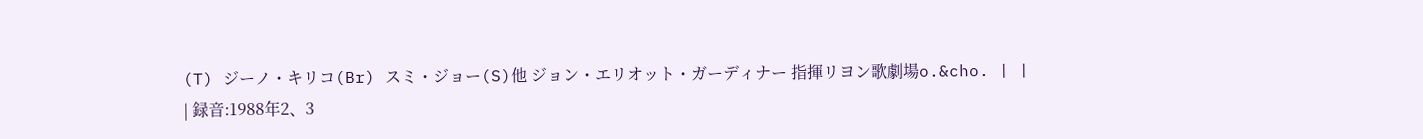(T) ジーノ・キリコ(Br) スミ・ジョー(S)他 ジョン・エリオット・ガーディナー 指揮リヨン歌劇場o.&cho. | |
| 録音:1988年2、3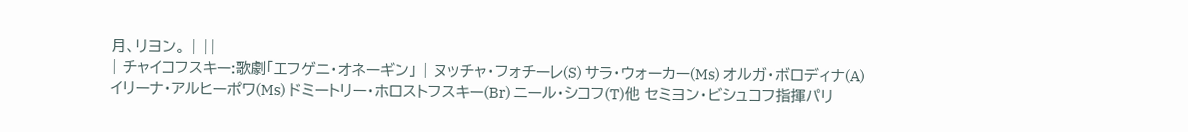月、リヨン。 | ||
| チャイコフスキー:歌劇「エフゲニ・オネーギン」 | ヌッチャ・フォチーレ(S) サラ・ウォーカー(Ms) オルガ・ボロディナ(A) イリーナ・アルヒーポワ(Ms) ドミートリー・ホロストフスキー(Br) ニール・シコフ(T)他 セミヨン・ビシュコフ指揮パリ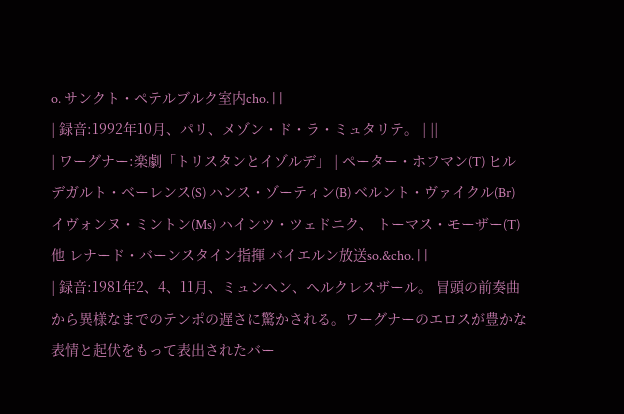o. サンクト・ペテルブルク室内cho. | |
| 録音:1992年10月、パリ、メゾン・ド・ラ・ミュタリテ。 | ||
| ワーグナー:楽劇「トリスタンとイゾルデ」 | ペーター・ホフマン(T) ヒルデガルト・ベーレンス(S) ハンス・ゾーティン(B) ベルント・ヴァイクル(Br) イヴォンヌ・ミントン(Ms) ハインツ・ツェドニク、 トーマス・モーザー(T)他 レナード・バーンスタイン指揮 バイエルン放送so.&cho. | |
| 録音:1981年2、4、11月、ミュンヘン、ヘルクレスザール。 冒頭の前奏曲から異様なまでのテンポの遅さに驚かされる。ワーグナーのエロスが豊かな表情と起伏をもって表出されたバー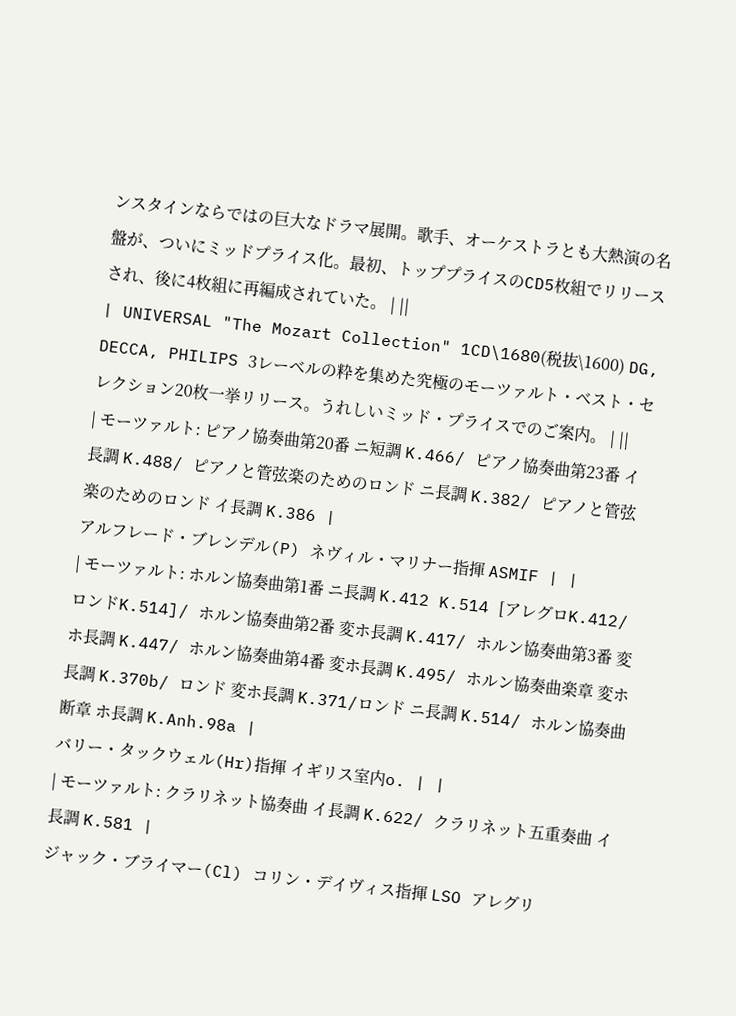ンスタインならではの巨大なドラマ展開。歌手、オーケストラとも大熱演の名盤が、ついにミッドプライス化。最初、トッププライスのCD5枚組でリリースされ、後に4枚組に再編成されていた。 | ||
| UNIVERSAL "The Mozart Collection" 1CD\1680(税抜\1600) DG, DECCA, PHILIPS 3レーベルの粋を集めた究極のモーツァルト・ベスト・セレクション20枚一挙リリース。うれしいミッド・プライスでのご案内。 | ||
| モーツァルト: ピアノ協奏曲第20番 ニ短調 K.466/ ピアノ協奏曲第23番 イ長調 K.488/ ピアノと管弦楽のためのロンド ニ長調 K.382/ ピアノと管弦楽のためのロンド イ長調 K.386 |
アルフレード・ブレンデル(P) ネヴィル・マリナー指揮 ASMIF | |
| モーツァルト: ホルン協奏曲第1番 ニ長調 K.412 K.514 [アレグロK.412/ロンドK.514]/ ホルン協奏曲第2番 変ホ長調 K.417/ ホルン協奏曲第3番 変ホ長調 K.447/ ホルン協奏曲第4番 変ホ長調 K.495/ ホルン協奏曲楽章 変ホ長調 K.370b/ ロンド 変ホ長調 K.371/ロンド ニ長調 K.514/ ホルン協奏曲断章 ホ長調 K.Anh.98a |
バリー・タックウェル(Hr)指揮 イギリス室内o. | |
| モーツァルト: クラリネット協奏曲 イ長調 K.622/ クラリネット五重奏曲 イ長調 K.581 |
ジャック・ブライマー(Cl) コリン・デイヴィス指揮 LSO アレグリ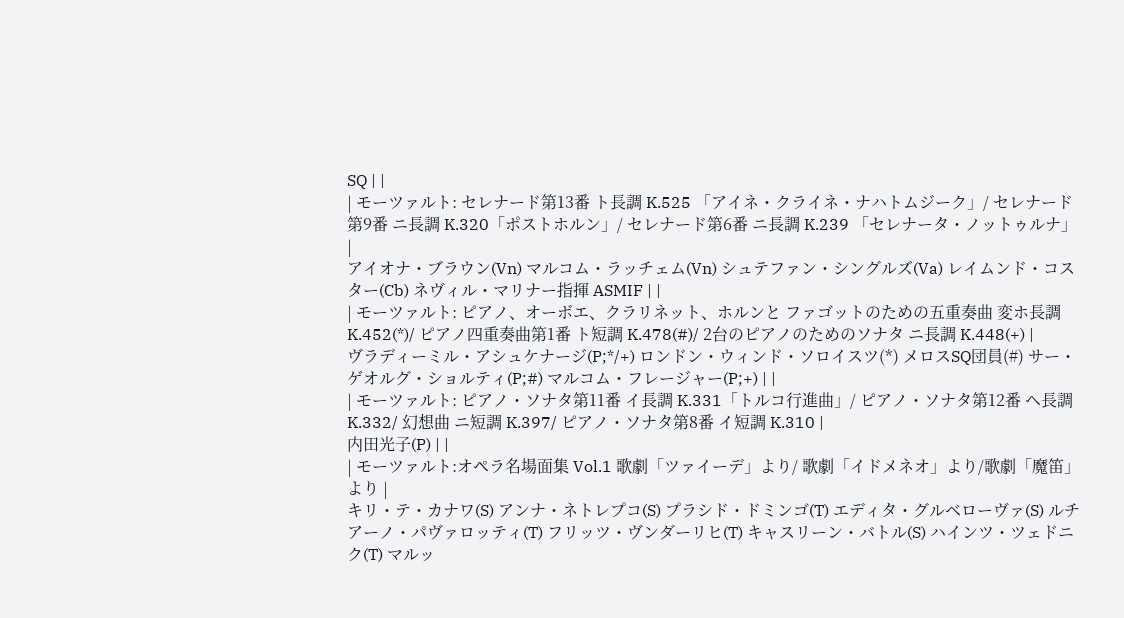SQ | |
| モーツァルト: セレナード第13番 ト長調 K.525 「アイネ・クライネ・ナハトムジーク」/ セレナード第9番 ニ長調 K.320「ポストホルン」/ セレナード第6番 ニ長調 K.239 「セレナータ・ノットゥルナ」 |
アイオナ・ブラウン(Vn) マルコム・ラッチェム(Vn) シュテファン・シングルズ(Va) レイムンド・コスター(Cb) ネヴィル・マリナー指揮 ASMIF | |
| モーツァルト: ピアノ、オーボエ、クラリネット、ホルンと ファゴットのための五重奏曲 変ホ長調 K.452(*)/ ピアノ四重奏曲第1番 ト短調 K.478(#)/ 2台のピアノのためのソナタ ニ長調 K.448(+) |
ヴラディーミル・アシュケナージ(P;*/+) ロンドン・ウィンド・ソロイスツ(*) メロスSQ団員(#) サー・ゲオルグ・ショルティ(P;#) マルコム・フレージャー(P;+) | |
| モーツァルト: ピアノ・ソナタ第11番 イ長調 K.331「トルコ行進曲」/ ピアノ・ソナタ第12番 ヘ長調 K.332/ 幻想曲 ニ短調 K.397/ ピアノ・ソナタ第8番 イ短調 K.310 |
内田光子(P) | |
| モーツァルト:オペラ名場面集 Vol.1 歌劇「ツァイーデ」より/ 歌劇「イドメネオ」より/歌劇「魔笛」より |
キリ・テ・カナワ(S) アンナ・ネトレプコ(S) プラシド・ドミンゴ(T) エディタ・グルベローヴァ(S) ルチアーノ・パヴァロッティ(T) フリッツ・ヴンダーリヒ(T) キャスリーン・バトル(S) ハインツ・ツェドニク(T) マルッ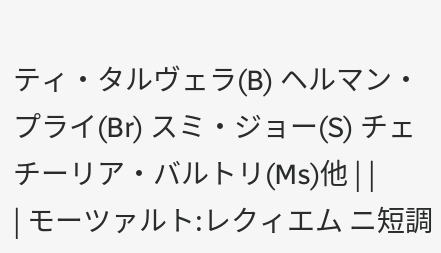ティ・タルヴェラ(B) ヘルマン・プライ(Br) スミ・ジョー(S) チェチーリア・バルトリ(Ms)他 | |
| モーツァルト:レクィエム ニ短調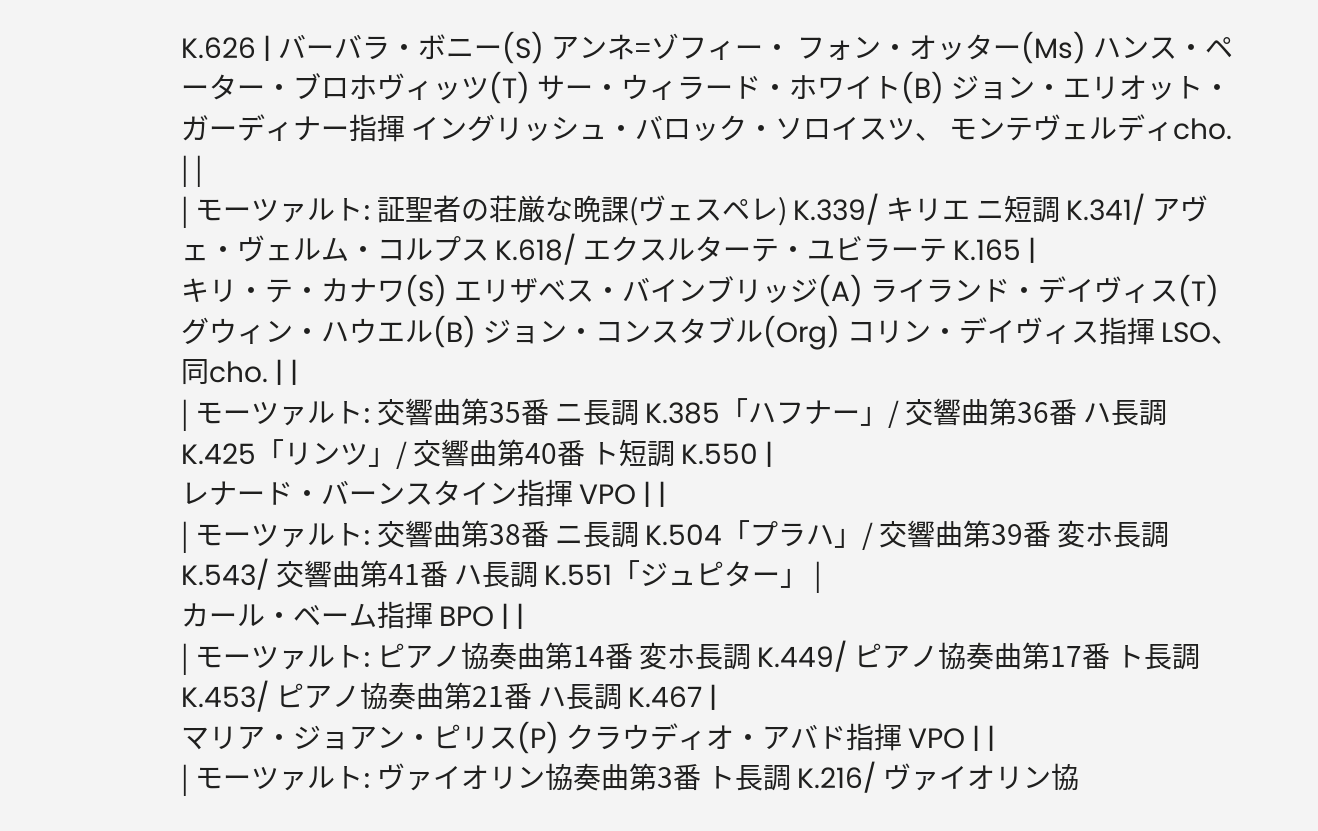K.626 | バーバラ・ボニー(S) アンネ=ゾフィー・ フォン・オッター(Ms) ハンス・ペーター・ブロホヴィッツ(T) サー・ウィラード・ホワイト(B) ジョン・エリオット・ガーディナー指揮 イングリッシュ・バロック・ソロイスツ、 モンテヴェルディcho. | |
| モーツァルト: 証聖者の荘厳な晩課(ヴェスペレ) K.339/ キリエ ニ短調 K.341/ アヴェ・ヴェルム・コルプス K.618/ エクスルターテ・ユビラーテ K.165 |
キリ・テ・カナワ(S) エリザベス・バインブリッジ(A) ライランド・デイヴィス(T) グウィン・ハウエル(B) ジョン・コンスタブル(Org) コリン・デイヴィス指揮 LSO、同cho. | |
| モーツァルト: 交響曲第35番 ニ長調 K.385「ハフナー」/ 交響曲第36番 ハ長調 K.425「リンツ」/ 交響曲第40番 ト短調 K.550 |
レナード・バーンスタイン指揮 VPO | |
| モーツァルト: 交響曲第38番 ニ長調 K.504「プラハ」/ 交響曲第39番 変ホ長調 K.543/ 交響曲第41番 ハ長調 K.551「ジュピター」 |
カール・ベーム指揮 BPO | |
| モーツァルト: ピアノ協奏曲第14番 変ホ長調 K.449/ ピアノ協奏曲第17番 ト長調 K.453/ ピアノ協奏曲第21番 ハ長調 K.467 |
マリア・ジョアン・ピリス(P) クラウディオ・アバド指揮 VPO | |
| モーツァルト: ヴァイオリン協奏曲第3番 ト長調 K.216/ ヴァイオリン協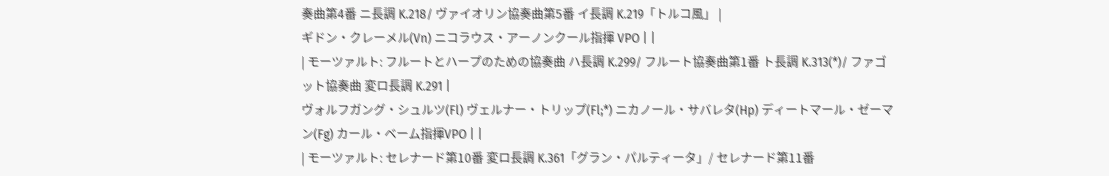奏曲第4番 ニ長調 K.218/ ヴァイオリン協奏曲第5番 イ長調 K.219「トルコ風」 |
ギドン・クレーメル(Vn) ニコラウス・アーノンクール指揮 VPO | |
| モーツァルト: フルートとハープのための協奏曲 ハ長調 K.299/ フルート協奏曲第1番 ト長調 K.313(*)/ ファゴット協奏曲 変ロ長調 K.291 |
ヴォルフガング・シュルツ(Fl) ヴェルナー・トリップ(Fl;*) ニカノール・サバレタ(Hp) ディートマール・ゼーマン(Fg) カール・ベーム指揮VPO | |
| モーツァルト: セレナード第10番 変ロ長調 K.361「グラン・パルティータ」/ セレナード第11番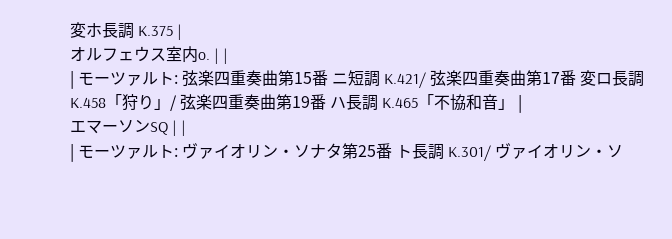変ホ長調 K.375 |
オルフェウス室内o. | |
| モーツァルト: 弦楽四重奏曲第15番 ニ短調 K.421/ 弦楽四重奏曲第17番 変ロ長調 K.458「狩り」/ 弦楽四重奏曲第19番 ハ長調 K.465「不協和音」 |
エマーソンSQ | |
| モーツァルト: ヴァイオリン・ソナタ第25番 ト長調 K.301/ ヴァイオリン・ソ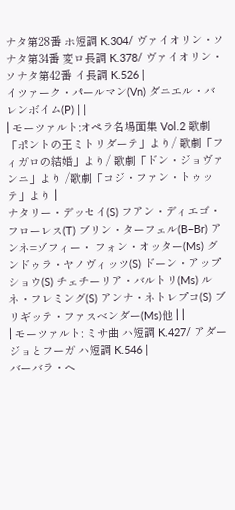ナタ第28番 ホ短調 K.304/ ヴァイオリン・ソナタ第34番 変ロ長調 K.378/ ヴァイオリン・ソナタ第42番 イ長調 K.526 |
イツァーク・パールマン(Vn) ダニエル・バレンボイム(P) | |
| モーツァルト:オペラ名場面集 Vol.2 歌劇「ポントの王ミトリダーテ」より/ 歌劇「フィガロの結婚」より/ 歌劇「ドン・ジョヴァンニ」より /歌劇「コジ・ファン・トゥッテ」より |
ナタリー・デッセイ(S) フアン・ディエゴ・フローレス(T) ブリン・ターフェル(B−Br) アンネ=ゾフィー・ フォン・オッター(Ms) グンドゥラ・ヤノヴィッツ(S) ドーン・アップショウ(S) チェチーリア・バルトリ(Ms) ルネ・フレミング(S) アンナ・ネトレプコ(S) ブリギッテ・ファスベンダー(Ms)他 | |
| モーツァルト: ミサ曲 ハ短調 K.427/ アダージョとフーガ ハ短調 K.546 |
バーバラ・ヘ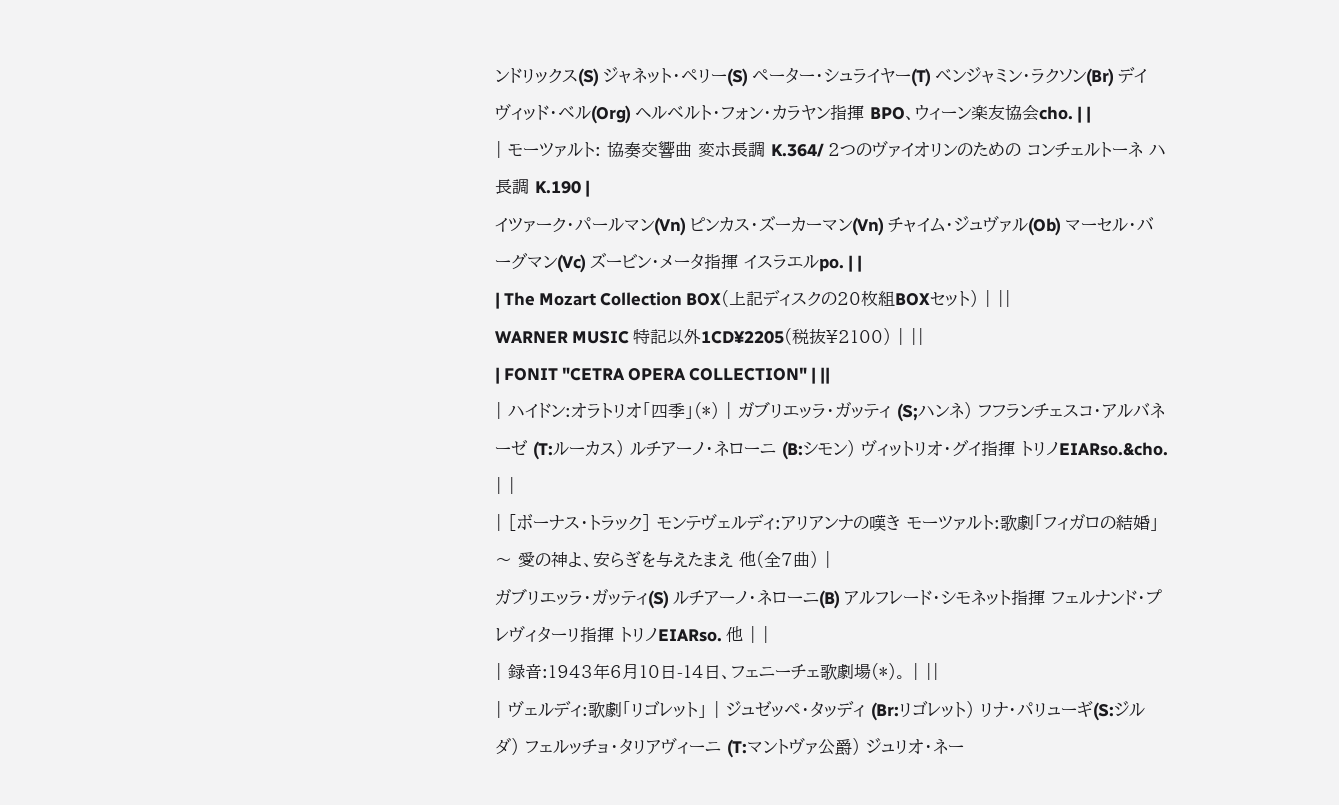ンドリックス(S) ジャネット・ペリー(S) ペーター・シュライヤー(T) ベンジャミン・ラクソン(Br) デイヴィッド・ベル(Org) ヘルベルト・フォン・カラヤン指揮 BPO、ウィーン楽友協会cho. | |
| モーツァルト: 協奏交響曲 変ホ長調 K.364/ 2つのヴァイオリンのための コンチェルトーネ ハ長調 K.190 |
イツァーク・パールマン(Vn) ピンカス・ズーカーマン(Vn) チャイム・ジュヴァル(Ob) マーセル・バーグマン(Vc) ズービン・メータ指揮 イスラエルpo. | |
| The Mozart Collection BOX(上記ディスクの20枚組BOXセット) | ||
WARNER MUSIC 特記以外1CD¥2205(税抜¥2100) | ||
| FONIT "CETRA OPERA COLLECTION" | ||
| ハイドン:オラトリオ「四季」(*) | ガブリエッラ・ガッティ (S;ハンネ) フフランチェスコ・アルバネーゼ (T:ルーカス) ルチアーノ・ネローニ (B:シモン) ヴィットリオ・グイ指揮 トリノEIARso.&cho. | |
| [ボーナス・トラック] モンテヴェルディ:アリアンナの嘆き モーツァルト:歌劇「フィガロの結婚」〜 愛の神よ、安らぎを与えたまえ 他(全7曲) |
ガブリエッラ・ガッティ(S) ルチアーノ・ネローニ(B) アルフレード・シモネット指揮 フェルナンド・プレヴィターリ指揮 トリノEIARso. 他 | |
| 録音:1943年6月10日-14日、フェニーチェ歌劇場(*)。 | ||
| ヴェルディ:歌劇「リゴレット」 | ジュゼッペ・タッディ (Br:リゴレット) リナ・パリューギ(S:ジルダ) フェルッチョ・タリアヴィーニ (T:マントヴァ公爵) ジュリオ・ネー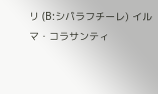リ (B:シパラフチーレ) イルマ・コラサンティ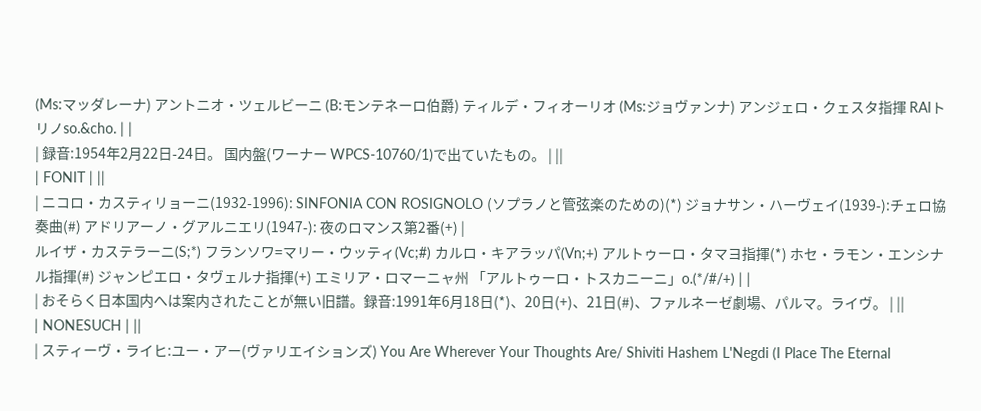(Ms:マッダレーナ) アントニオ・ツェルビーニ (B:モンテネーロ伯爵) ティルデ・フィオーリオ (Ms:ジョヴァンナ) アンジェロ・クェスタ指揮 RAIトリノso.&cho. | |
| 録音:1954年2月22日-24日。 国内盤(ワーナー WPCS-10760/1)で出ていたもの。 | ||
| FONIT | ||
| ニコロ・カスティリョーニ(1932-1996): SINFONIA CON ROSIGNOLO (ソプラノと管弦楽のための)(*) ジョナサン・ハーヴェイ(1939-):チェロ協奏曲(#) アドリアーノ・グアルニエリ(1947-): 夜のロマンス第2番(+) |
ルイザ・カステラーニ(S;*) フランソワ=マリー・ウッティ(Vc;#) カルロ・キアラッパ(Vn;+) アルトゥーロ・タマヨ指揮(*) ホセ・ラモン・エンシナル指揮(#) ジャンピエロ・タヴェルナ指揮(+) エミリア・ロマーニャ州 「アルトゥーロ・トスカニーニ」o.(*/#/+) | |
| おそらく日本国内へは案内されたことが無い旧譜。録音:1991年6月18日(*)、20日(+)、21日(#)、ファルネーゼ劇場、パルマ。ライヴ。 | ||
| NONESUCH | ||
| スティーヴ・ライヒ:ユー・アー(ヴァリエイションズ) You Are Wherever Your Thoughts Are/ Shiviti Hashem L'Negdi (I Place The Eternal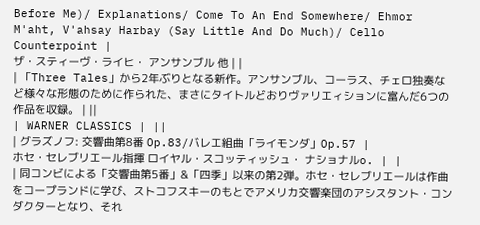Before Me)/ Explanations/ Come To An End Somewhere/ Ehmor M'aht, V'ahsay Harbay (Say Little And Do Much)/ Cello Counterpoint |
ザ・スティーヴ・ライヒ・ アンサンブル 他 | |
| 「Three Tales」から2年ぶりとなる新作。アンサンブル、コーラス、チェロ独奏など様々な形態のために作られた、まさにタイトルどおりヴァリエィションに富んだ6つの作品を収録。 | ||
| WARNER CLASSICS | ||
| グラズノフ: 交響曲第8番 Op.83/バレエ組曲「ライモンダ」Op.57 |
ホセ・セレブリエール指揮 ロイヤル・スコッティッシュ・ ナショナルo. | |
| 同コンビによる「交響曲第5番」&「四季」以来の第2弾。ホセ・セレブリエールは作曲をコープランドに学び、ストコフスキーのもとでアメリカ交響楽団のアシスタント・コンダクターとなり、それ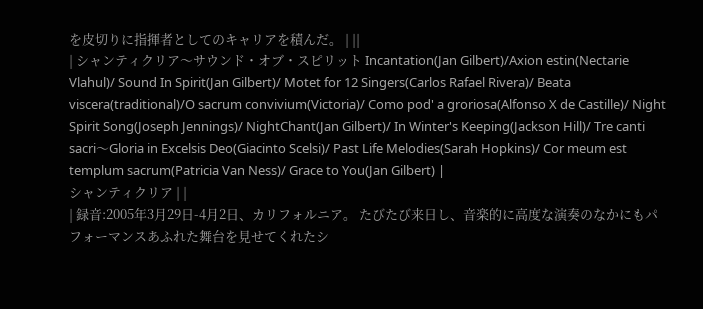を皮切りに指揮者としてのキャリアを積んだ。 | ||
| シャンティクリア〜サウンド・オブ・スピリット Incantation(Jan Gilbert)/Axion estin(Nectarie Vlahul)/ Sound In Spirit(Jan Gilbert)/ Motet for 12 Singers(Carlos Rafael Rivera)/ Beata viscera(traditional)/O sacrum convivium(Victoria)/ Como pod' a groriosa(Alfonso X de Castille)/ Night Spirit Song(Joseph Jennings)/ NightChant(Jan Gilbert)/ In Winter's Keeping(Jackson Hill)/ Tre canti sacri〜Gloria in Excelsis Deo(Giacinto Scelsi)/ Past Life Melodies(Sarah Hopkins)/ Cor meum est templum sacrum(Patricia Van Ness)/ Grace to You(Jan Gilbert) |
シャンティクリア | |
| 録音:2005年3月29日-4月2日、カリフォルニア。 たびたび来日し、音楽的に高度な演奏のなかにもパフォーマンスあふれた舞台を見せてくれたシ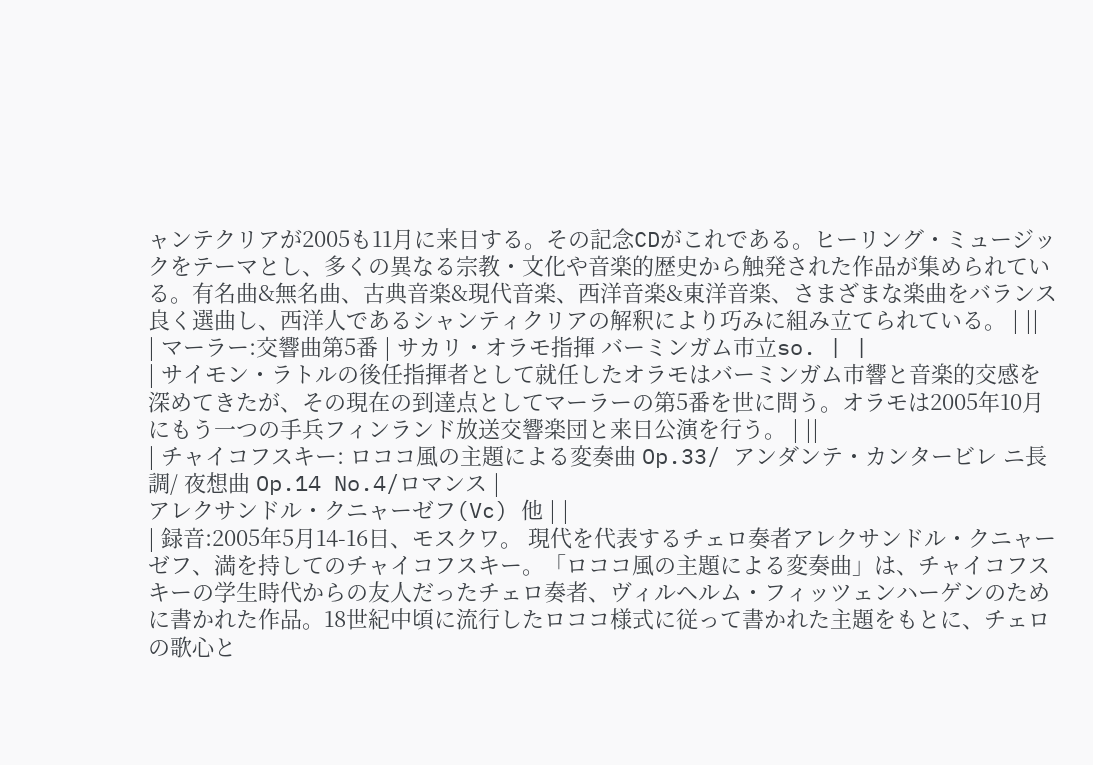ャンテクリアが2005も11月に来日する。その記念CDがこれである。ヒーリング・ミュージックをテーマとし、多くの異なる宗教・文化や音楽的歴史から触発された作品が集められている。有名曲&無名曲、古典音楽&現代音楽、西洋音楽&東洋音楽、さまざまな楽曲をバランス良く選曲し、西洋人であるシャンティクリアの解釈により巧みに組み立てられている。 | ||
| マーラー:交響曲第5番 | サカリ・オラモ指揮 バーミンガム市立so. | |
| サイモン・ラトルの後任指揮者として就任したオラモはバーミンガム市響と音楽的交感を深めてきたが、その現在の到達点としてマーラーの第5番を世に問う。オラモは2005年10月にもう一つの手兵フィンランド放送交響楽団と来日公演を行う。 | ||
| チャイコフスキー: ロココ風の主題による変奏曲 Op.33/ アンダンテ・カンタービレ ニ長調/ 夜想曲 Op.14 No.4/ロマンス |
アレクサンドル・クニャーゼフ(Vc) 他 | |
| 録音:2005年5月14-16日、モスクワ。 現代を代表するチェロ奏者アレクサンドル・クニャーゼフ、満を持してのチャイコフスキー。「ロココ風の主題による変奏曲」は、チャイコフスキーの学生時代からの友人だったチェロ奏者、ヴィルヘルム・フィッツェンハーゲンのために書かれた作品。18世紀中頃に流行したロココ様式に従って書かれた主題をもとに、チェロの歌心と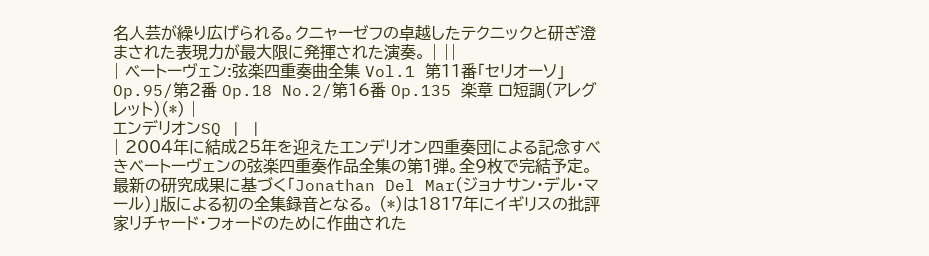名人芸が繰り広げられる。クニャーゼフの卓越したテクニックと研ぎ澄まされた表現力が最大限に発揮された演奏。 | ||
| ベートーヴェン:弦楽四重奏曲全集 Vol.1 第11番「セリオーソ」Op.95/第2番 Op.18 No.2/第16番 Op.135 楽章 ロ短調(アレグレット)(*) |
エンデリオンSQ | |
| 2004年に結成25年を迎えたエンデリオン四重奏団による記念すべきベートーヴェンの弦楽四重奏作品全集の第1弾。全9枚で完結予定。最新の研究成果に基づく「Jonathan Del Mar(ジョナサン・デル・マール)」版による初の全集録音となる。 (*)は1817年にイギリスの批評家リチャード・フォードのために作曲された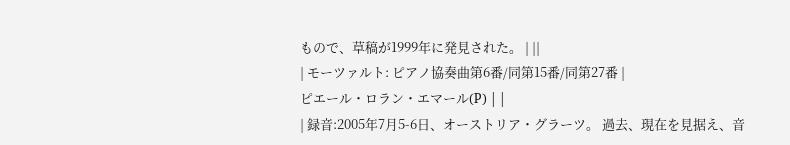もので、草稿が1999年に発見された。 | ||
| モーツァルト: ピアノ協奏曲第6番/同第15番/同第27番 |
ピエール・ロラン・エマール(P) | |
| 録音:2005年7月5-6日、オーストリア・グラーツ。 過去、現在を見据え、音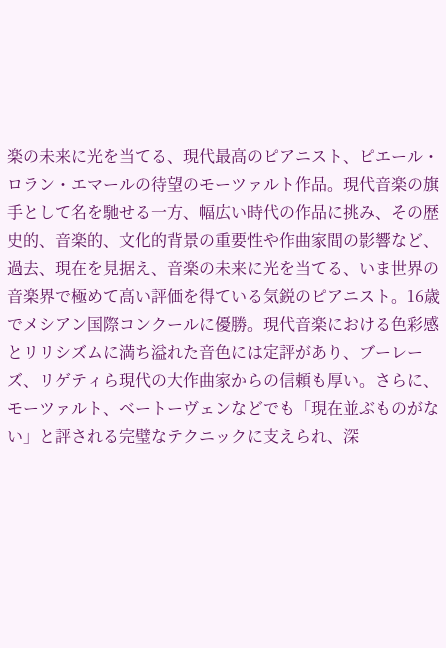楽の未来に光を当てる、現代最高のピアニスト、ピエール・ロラン・エマールの待望のモーツァルト作品。現代音楽の旗手として名を馳せる一方、幅広い時代の作品に挑み、その歴史的、音楽的、文化的背景の重要性や作曲家間の影響など、過去、現在を見据え、音楽の未来に光を当てる、いま世界の音楽界で極めて高い評価を得ている気鋭のピアニスト。16歳でメシアン国際コンクールに優勝。現代音楽における色彩感とリリシズムに満ち溢れた音色には定評があり、ブーレーズ、リゲティら現代の大作曲家からの信頼も厚い。さらに、モーツァルト、ベートーヴェンなどでも「現在並ぶものがない」と評される完璧なテクニックに支えられ、深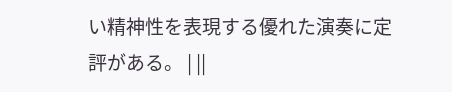い精神性を表現する優れた演奏に定評がある。 | ||